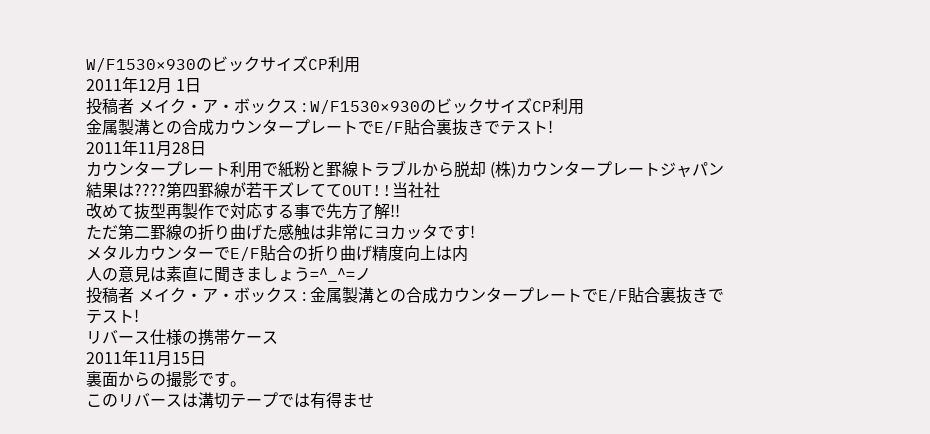W/F1530×930のビックサイズCP利用
2011年12月 1日
投稿者 メイク・ア・ボックス : W/F1530×930のビックサイズCP利用
金属製溝との合成カウンタープレートでE/F貼合裏抜きでテスト!
2011年11月28日
カウンタープレート利用で紙粉と罫線トラブルから脱却 (株)カウンタープレートジャパン 結果は????第四罫線が若干ズレててOUT!!当社社
改めて抜型再製作で対応する事で先方了解!!
ただ第二罫線の折り曲げた感触は非常にヨカッタです!
メタルカウンターでE/F貼合の折り曲げ精度向上は内
人の意見は素直に聞きましょう=^_^=ノ
投稿者 メイク・ア・ボックス : 金属製溝との合成カウンタープレートでE/F貼合裏抜きでテスト!
リバース仕様の携帯ケース
2011年11月15日
裏面からの撮影です。
このリバースは溝切テープでは有得ませ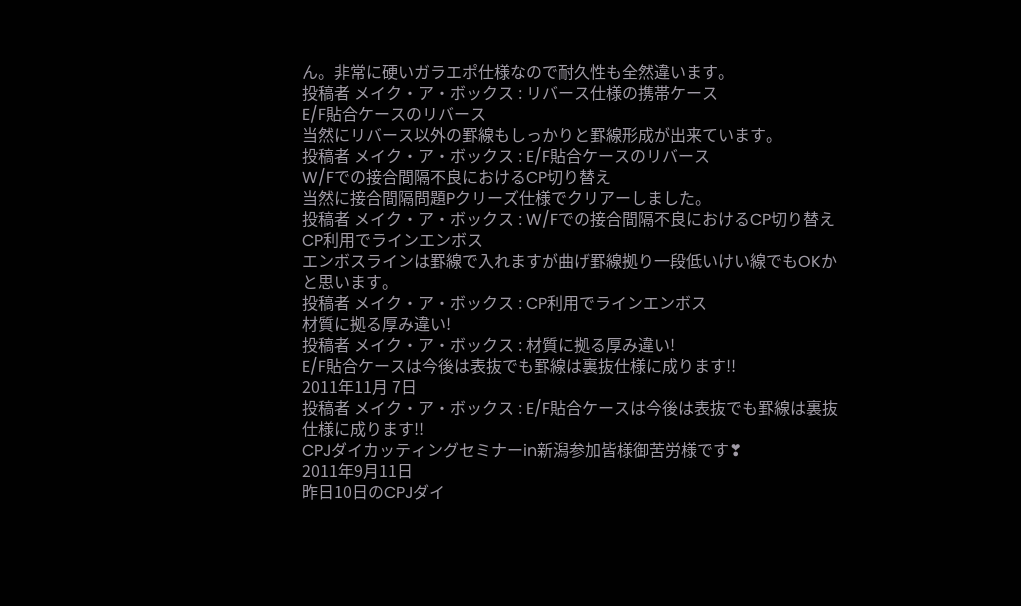ん。非常に硬いガラエポ仕様なので耐久性も全然違います。
投稿者 メイク・ア・ボックス : リバース仕様の携帯ケース
E/F貼合ケースのリバース
当然にリバース以外の罫線もしっかりと罫線形成が出来ています。
投稿者 メイク・ア・ボックス : E/F貼合ケースのリバース
W/Fでの接合間隔不良におけるCP切り替え
当然に接合間隔問題Pクリーズ仕様でクリアーしました。
投稿者 メイク・ア・ボックス : W/Fでの接合間隔不良におけるCP切り替え
CP利用でラインエンボス
エンボスラインは罫線で入れますが曲げ罫線拠り一段低いけい線でもOKかと思います。
投稿者 メイク・ア・ボックス : CP利用でラインエンボス
材質に拠る厚み違い!
投稿者 メイク・ア・ボックス : 材質に拠る厚み違い!
E/F貼合ケースは今後は表抜でも罫線は裏抜仕様に成ります!!
2011年11月 7日
投稿者 メイク・ア・ボックス : E/F貼合ケースは今後は表抜でも罫線は裏抜仕様に成ります!!
CPJダイカッティングセミナーin新潟参加皆様御苦労様です❣
2011年9月11日
昨日10日のCPJダイ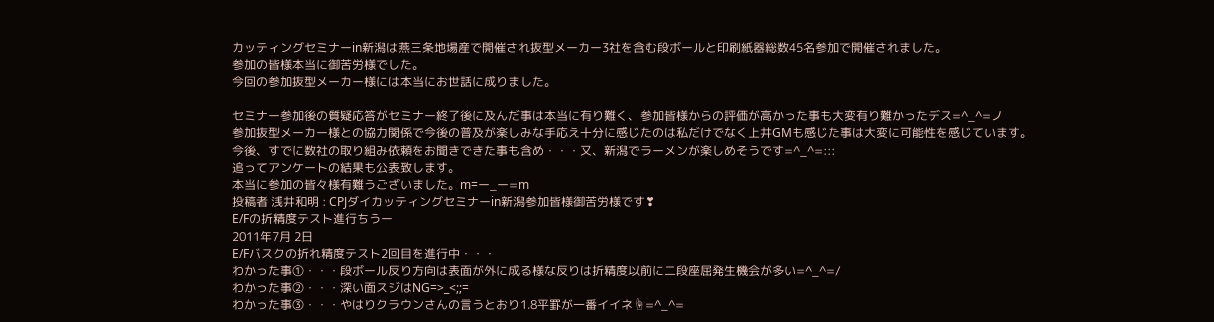カッティングセミナーin新潟は燕三条地場産で開催され抜型メーカー3社を含む段ボールと印刷紙器総数45名参加で開催されました。
参加の皆様本当に御苦労様でした。
今回の参加抜型メーカー様には本当にお世話に成りました。

セミナー参加後の質疑応答がセミナー終了後に及んだ事は本当に有り難く、参加皆様からの評価が高かった事も大変有り難かったデス=^_^=ノ
参加抜型メーカー様との協力関係で今後の普及が楽しみな手応え十分に感じたのは私だけでなく上井GMも感じた事は大変に可能性を感じています。
今後、すでに数社の取り組み依頼をお聞きできた事も含め・・・又、新潟でラーメンが楽しめそうです=^_^=:::
追ってアンケートの結果も公表致します。
本当に参加の皆々様有難うございました。m=ー_ー=m
投稿者 浅井和明 : CPJダイカッティングセミナーin新潟参加皆様御苦労様です❣
E/Fの折精度テスト進行ちうー
2011年7月 2日
E/Fバスクの折れ精度テスト2回目を進行中・・・
わかった事①・・・段ボール反り方向は表面が外に成る様な反りは折精度以前に二段座屈発生機会が多い=^_^=/
わかった事②・・・深い面スジはNG=>_<;;=
わかった事③・・・やはりクラウンさんの言うとおり1.8平罫が一番イイネ☝=^_^=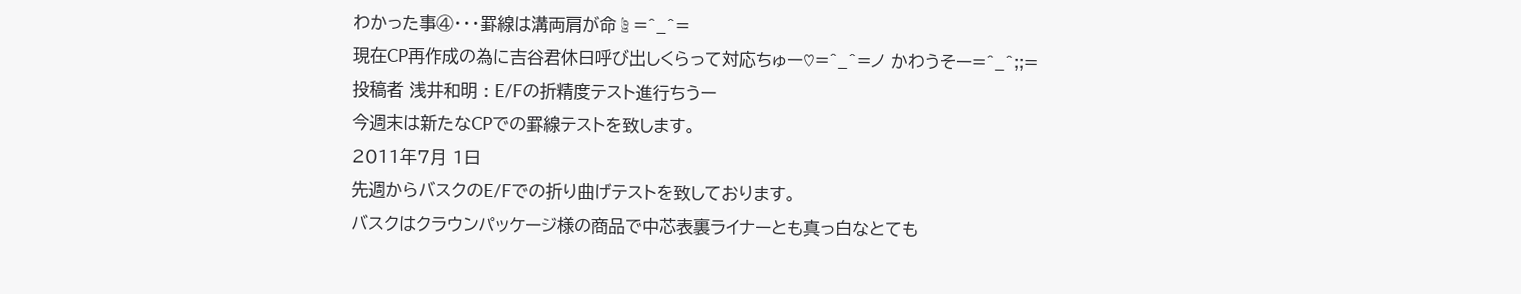わかった事④・・・罫線は溝両肩が命☝=^_^=
現在CP再作成の為に吉谷君休日呼び出しくらって対応ちゅー♡=^_^=ノ かわうそー=^_^;;=
投稿者 浅井和明 : E/Fの折精度テスト進行ちうー
今週末は新たなCPでの罫線テストを致します。
2011年7月 1日
先週からバスクのE/Fでの折り曲げテストを致しております。
バスクはクラウンパッケージ様の商品で中芯表裏ライナーとも真っ白なとても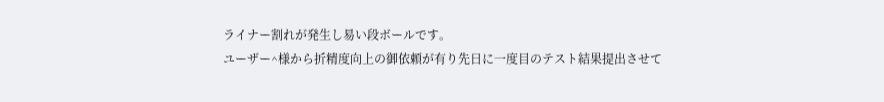ライナー割れが発生し易い段ボールです。
ユーザー^様から折精度向上の御依頼が有り先日に一度目のテスト結果提出させて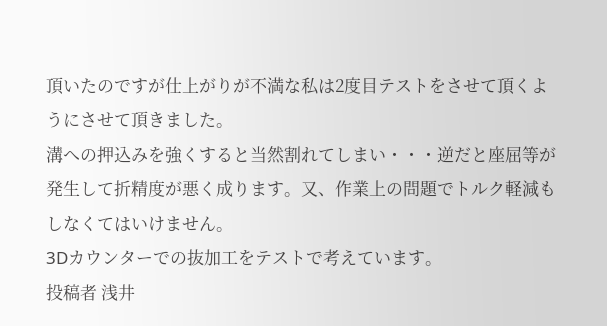頂いたのですが仕上がりが不満な私は2度目テストをさせて頂くようにさせて頂きました。
溝への押込みを強くすると当然割れてしまい・・・逆だと座屈等が発生して折精度が悪く成ります。又、作業上の問題でトルク軽減もしなくてはいけません。
3Dカウンターでの抜加工をテストで考えています。
投稿者 浅井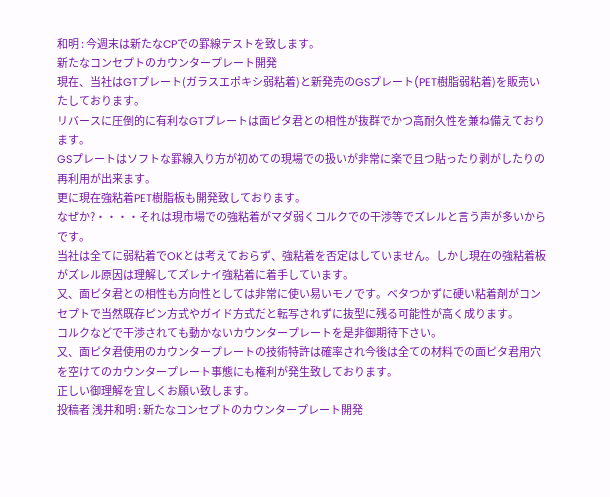和明 : 今週末は新たなCPでの罫線テストを致します。
新たなコンセプトのカウンタープレート開発
現在、当社はGTプレート(ガラスエポキシ弱粘着)と新発売のGSプレート(PET樹脂弱粘着)を販売いたしております。
リバースに圧倒的に有利なGTプレートは面ピタ君との相性が抜群でかつ高耐久性を兼ね備えております。
GSプレートはソフトな罫線入り方が初めての現場での扱いが非常に楽で且つ貼ったり剥がしたりの再利用が出来ます。
更に現在強粘着PET樹脂板も開発致しております。
なぜか?・・・・それは現市場での強粘着がマダ弱くコルクでの干渉等でズレルと言う声が多いからです。
当社は全てに弱粘着でOKとは考えておらず、強粘着を否定はしていません。しかし現在の強粘着板がズレル原因は理解してズレナイ強粘着に着手しています。
又、面ピタ君との相性も方向性としては非常に使い易いモノです。ベタつかずに硬い粘着剤がコンセプトで当然既存ピン方式やガイド方式だと転写されずに抜型に残る可能性が高く成ります。
コルクなどで干渉されても動かないカウンタープレートを是非御期待下さい。
又、面ピタ君使用のカウンタープレートの技術特許は確率され今後は全ての材料での面ピタ君用穴を空けてのカウンタープレート事態にも権利が発生致しております。
正しい御理解を宜しくお願い致します。
投稿者 浅井和明 : 新たなコンセプトのカウンタープレート開発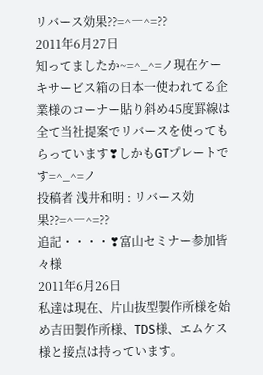リバース効果??=^―^=??
2011年6月27日
知ってましたか~=^_^=ノ現在ケーキサービス箱の日本一使われてる企業様のコーナー貼り斜め45度罫線は全て当社提案でリバースを使ってもらっています❣しかもGTプレートです=^_^=ノ
投稿者 浅井和明 : リバース効果??=^―^=??
追記・・・・❣富山セミナー参加皆々様
2011年6月26日
私達は現在、片山抜型製作所様を始め吉田製作所様、TDS様、エムケス様と接点は持っています。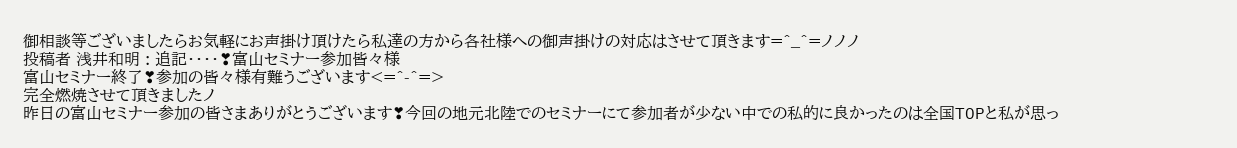御相談等ございましたらお気軽にお声掛け頂けたら私達の方から各社様への御声掛けの対応はさせて頂きます=^_^=ノノノ
投稿者 浅井和明 : 追記・・・・❣富山セミナー参加皆々様
富山セミナー終了❣参加の皆々様有難うございます<=^-^=>
完全燃焼させて頂きましたノ
昨日の富山セミナー参加の皆さまありがとうございます❣今回の地元北陸でのセミナーにて参加者が少ない中での私的に良かったのは全国TOPと私が思っ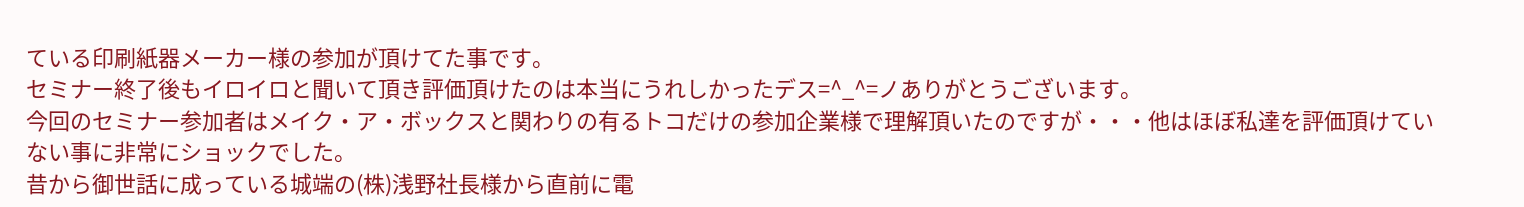ている印刷紙器メーカー様の参加が頂けてた事です。
セミナー終了後もイロイロと聞いて頂き評価頂けたのは本当にうれしかったデス=^_^=ノありがとうございます。
今回のセミナー参加者はメイク・ア・ボックスと関わりの有るトコだけの参加企業様で理解頂いたのですが・・・他はほぼ私達を評価頂けていない事に非常にショックでした。
昔から御世話に成っている城端の(株)浅野社長様から直前に電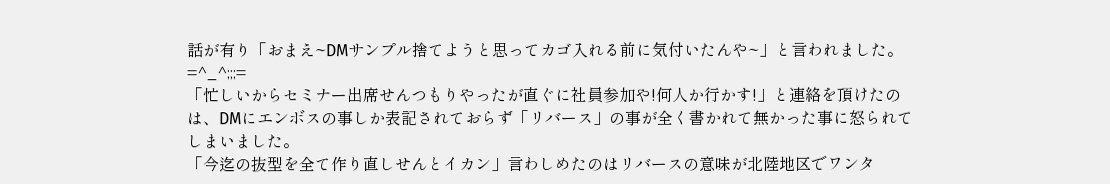話が有り「おまえ~DMサンプル捨てようと思ってカゴ入れる前に気付いたんや~」と言われました。=^_^;;;=
「忙しいからセミナー出席せんつもりやったが直ぐに社員参加や!何人か行かす!」と連絡を頂けたのは、DMにエンボスの事しか表記されておらず「リバース」の事が全く書かれて無かった事に怒られてしまいました。
「今迄の抜型を全て作り直しせんとイカン」言わしめたのはリバースの意味が北陸地区でワンタ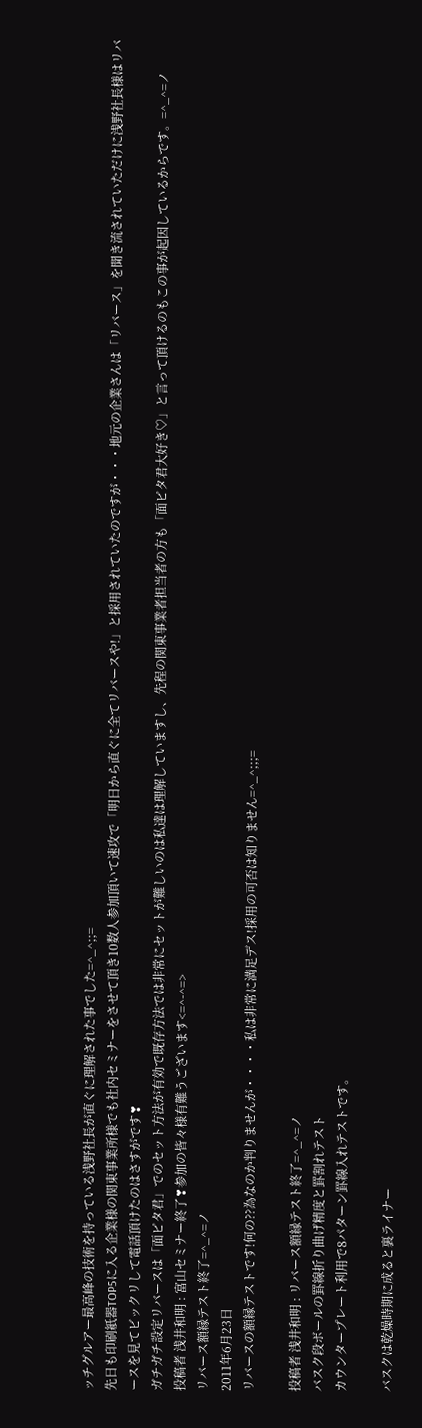ッチグルアー最高峰の技術を持っている浅野社長が直ぐに理解された事でした=^_^;;=
先日も印刷紙器TOP5に入る企業様の関東事業所様でも社内セミナーをさせて頂き10数人参加頂いて速攻で「明日から直ぐに全てリバースや!」と採用されていたのですが・・・地元の企業さんは「リバース」を聞き流されていただけに浅野社長様はリバースを見てビックリして電話頂けたのはさすがです❣
ガチガチ設定リバースは「面ピタ君」でのセット方法が有効で既存方法では非常にセットが難しいのは私達は理解していますし、先程の関東事業者担当者の方も「面ピタ君大好き♡」と言って頂けるのもこの事が起因しているからです。=^_^=ノ
投稿者 浅井和明 : 富山セミナー終了❣参加の皆々様有難うございます<=^-^=>
リバース額縁テスト終了=^_^=ノ
2011年6月23日
リバースの額縁テストです!何の??為なのか判りませんが・・・・私は非常に満足デス!採用の可否は知りません=^_^;;;=

投稿者 浅井和明 : リバース額縁テスト終了=^_^=ノ
バスク段ボールの罫線折り曲げ精度と罫割れテスト
カウンタープレート利用で8パターン罫線入れテストです。

バスクは乾燥時期に成ると裏ライナー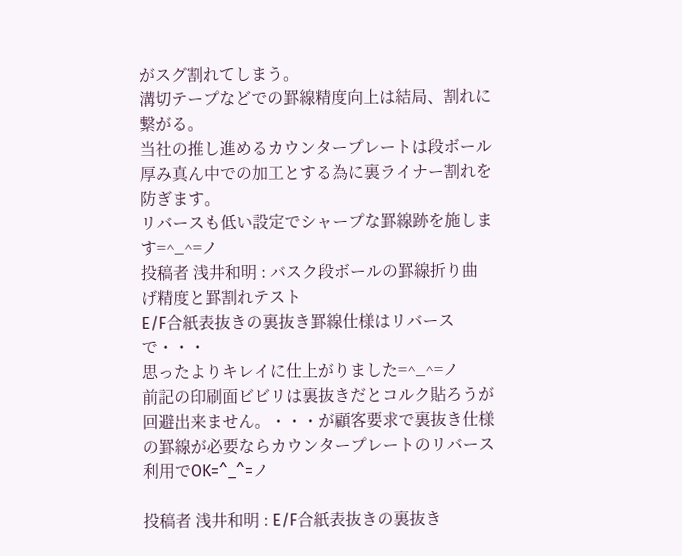がスグ割れてしまう。
溝切テープなどでの罫線精度向上は結局、割れに繋がる。
当社の推し進めるカウンタープレートは段ボール厚み真ん中での加工とする為に裏ライナー割れを防ぎます。
リバースも低い設定でシャープな罫線跡を施します=^_^=ノ
投稿者 浅井和明 : バスク段ボールの罫線折り曲げ精度と罫割れテスト
E/F合紙表抜きの裏抜き罫線仕様はリバースで・・・
思ったよりキレイに仕上がりました=^_^=ノ
前記の印刷面ビビリは裏抜きだとコルク貼ろうが回避出来ません。・・・が顧客要求で裏抜き仕様の罫線が必要ならカウンタープレートのリバース利用でOK=^_^=ノ

投稿者 浅井和明 : E/F合紙表抜きの裏抜き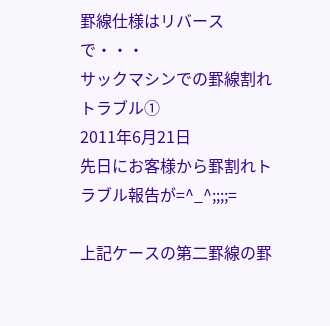罫線仕様はリバースで・・・
サックマシンでの罫線割れトラブル①
2011年6月21日
先日にお客様から罫割れトラブル報告が=^_^;;;;=

上記ケースの第二罫線の罫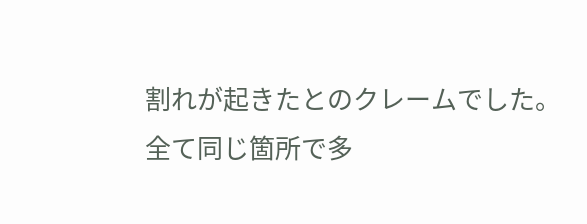割れが起きたとのクレームでした。
全て同じ箇所で多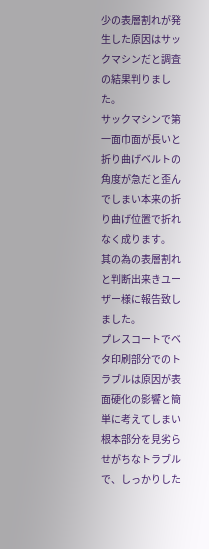少の表層割れが発生した原因はサックマシンだと調査の結果判りました。
サックマシンで第一面巾面が長いと折り曲げベルトの角度が急だと歪んでしまい本来の折り曲げ位置で折れなく成ります。
其の為の表層割れと判断出来きユーザー様に報告致しました。
プレスコートでベタ印刷部分でのトラブルは原因が表面硬化の影響と簡単に考えてしまい根本部分を見劣らせがちなトラブルで、しっかりした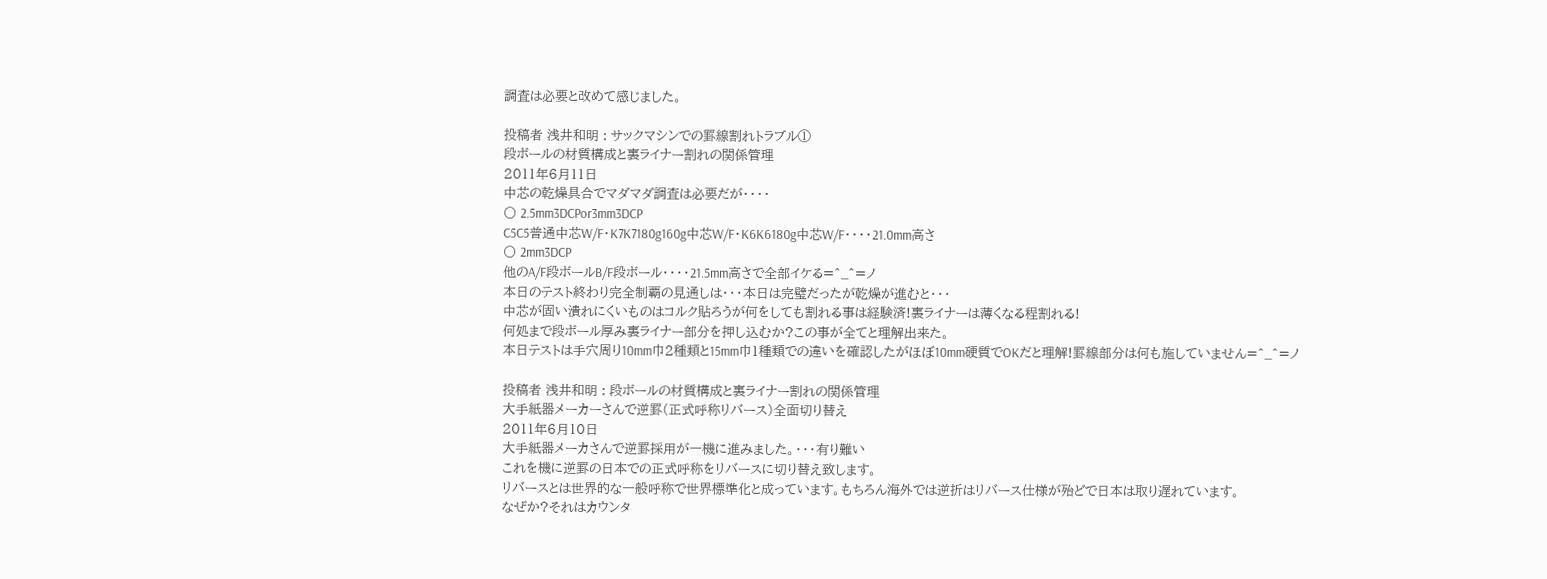調査は必要と改めて感じました。

投稿者 浅井和明 : サックマシンでの罫線割れトラブル①
段ボールの材質構成と裏ライナー割れの関係管理
2011年6月11日
中芯の乾燥具合でマダマダ調査は必要だが・・・・
〇 2.5mm3DCPor3mm3DCP
C5C5普通中芯W/F・K7K7180g160g中芯W/F・K6K6180g中芯W/F・・・・21.0mm高さ
〇 2mm3DCP
他のA/F段ボールB/F段ボール・・・・21.5mm高さで全部イケる=^_^=ノ
本日のテスト終わり完全制覇の見通しは・・・本日は完璧だったが乾燥が進むと・・・
中芯が固い潰れにくいものはコルク貼ろうが何をしても割れる事は経験済!裏ライナーは薄くなる程割れる!
何処まで段ボール厚み裏ライナー部分を押し込むか?この事が全てと理解出来た。
本日テストは手穴周り10mm巾2種類と15mm巾1種類での違いを確認したがほぼ10mm硬質でOKだと理解!罫線部分は何も施していません=^_^=ノ

投稿者 浅井和明 : 段ボールの材質構成と裏ライナー割れの関係管理
大手紙器メーカーさんで逆罫(正式呼称リバース)全面切り替え
2011年6月10日
大手紙器メーカさんで逆罫採用が一機に進みました。・・・有り難い
これを機に逆罫の日本での正式呼称をリバースに切り替え致します。
リバースとは世界的な一般呼称で世界標準化と成っています。もちろん海外では逆折はリバース仕様が殆どで日本は取り遅れています。
なぜか?それはカウンタ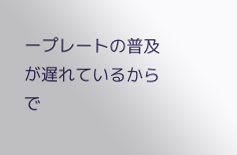ープレートの普及が遅れているからで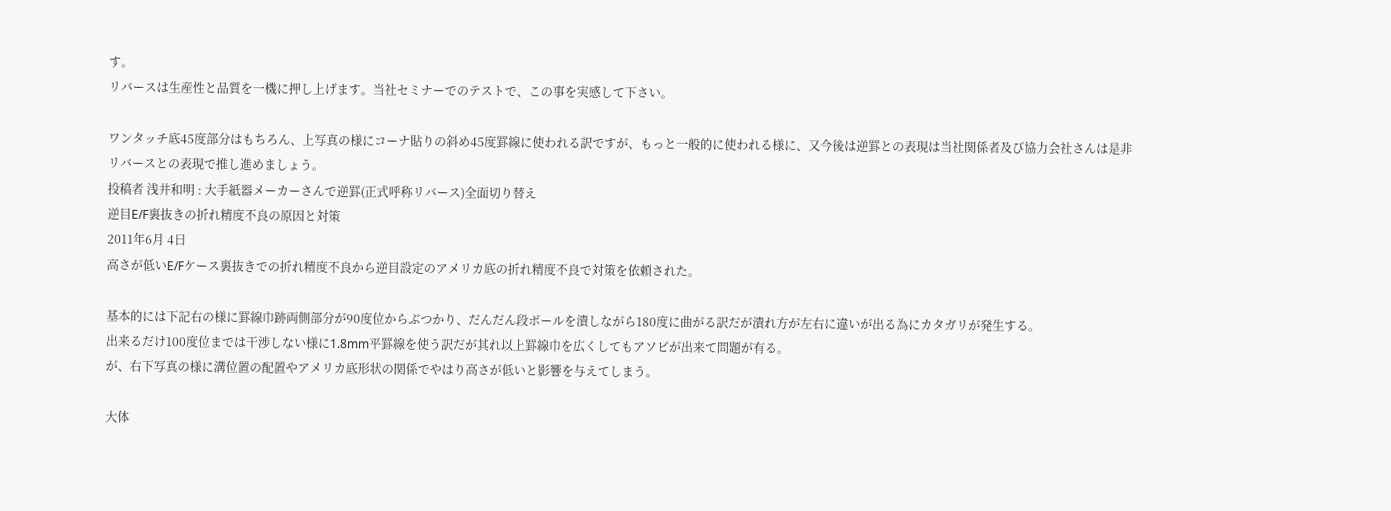す。
リバースは生産性と品質を一機に押し上げます。当社セミナーでのテストで、この事を実感して下さい。

ワンタッチ底45度部分はもちろん、上写真の様にコーナ貼りの斜め45度罫線に使われる訳ですが、もっと一般的に使われる様に、又今後は逆罫との表現は当社関係者及び協力会社さんは是非リバースとの表現で推し進めましょう。
投稿者 浅井和明 : 大手紙器メーカーさんで逆罫(正式呼称リバース)全面切り替え
逆目E/F裏抜きの折れ精度不良の原因と対策
2011年6月 4日
高さが低いE/Fケース裏抜きでの折れ精度不良から逆目設定のアメリカ底の折れ精度不良で対策を依頼された。

基本的には下記右の様に罫線巾跡両側部分が90度位からぶつかり、だんだん段ボールを潰しながら180度に曲がる訳だが潰れ方が左右に違いが出る為にカタガリが発生する。
出来るだけ100度位までは干渉しない様に1.8mm平罫線を使う訳だが其れ以上罫線巾を広くしてもアソビが出来て問題が有る。
が、右下写真の様に溝位置の配置やアメリカ底形状の関係でやはり高さが低いと影響を与えてしまう。

大体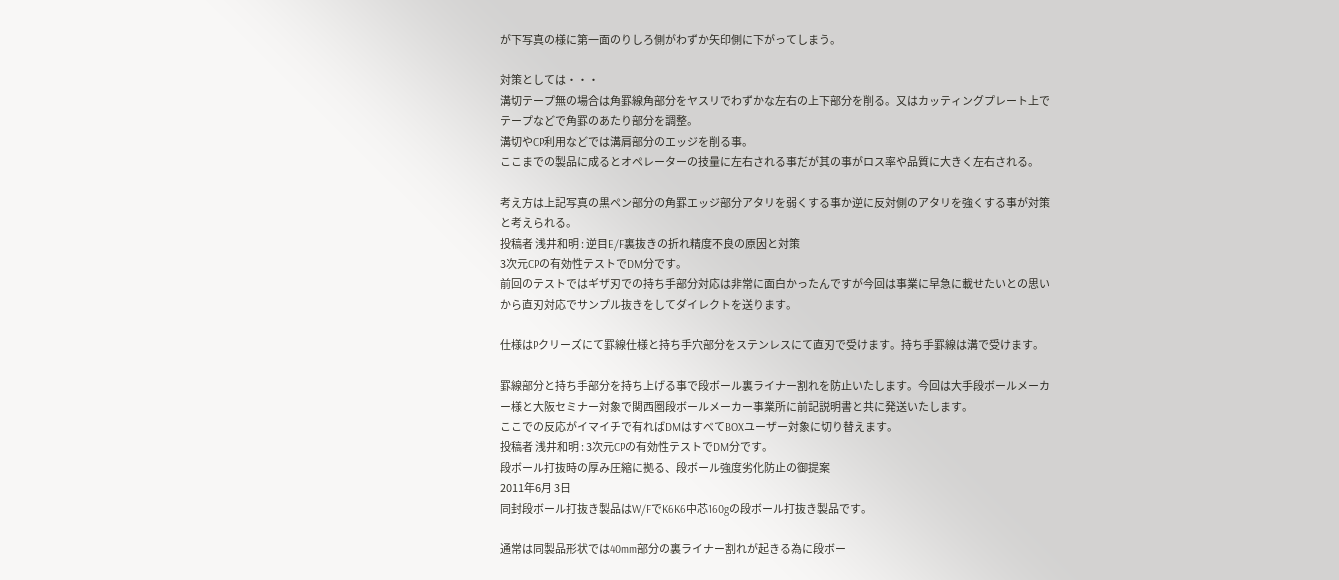が下写真の様に第一面のりしろ側がわずか矢印側に下がってしまう。

対策としては・・・
溝切テープ無の場合は角罫線角部分をヤスリでわずかな左右の上下部分を削る。又はカッティングプレート上でテープなどで角罫のあたり部分を調整。
溝切やCP利用などでは溝肩部分のエッジを削る事。
ここまでの製品に成るとオペレーターの技量に左右される事だが其の事がロス率や品質に大きく左右される。

考え方は上記写真の黒ペン部分の角罫エッジ部分アタリを弱くする事か逆に反対側のアタリを強くする事が対策と考えられる。
投稿者 浅井和明 : 逆目E/F裏抜きの折れ精度不良の原因と対策
3次元CPの有効性テストでDM分です。
前回のテストではギザ刃での持ち手部分対応は非常に面白かったんですが今回は事業に早急に載せたいとの思いから直刃対応でサンプル抜きをしてダイレクトを送ります。

仕様はPクリーズにて罫線仕様と持ち手穴部分をステンレスにて直刃で受けます。持ち手罫線は溝で受けます。

罫線部分と持ち手部分を持ち上げる事で段ボール裏ライナー割れを防止いたします。今回は大手段ボールメーカー様と大阪セミナー対象で関西圏段ボールメーカー事業所に前記説明書と共に発送いたします。
ここでの反応がイマイチで有ればDMはすべてBOXユーザー対象に切り替えます。
投稿者 浅井和明 : 3次元CPの有効性テストでDM分です。
段ボール打抜時の厚み圧縮に拠る、段ボール強度劣化防止の御提案
2011年6月 3日
同封段ボール打抜き製品はW/FでK6K6中芯160gの段ボール打抜き製品です。

通常は同製品形状では40mm部分の裏ライナー割れが起きる為に段ボー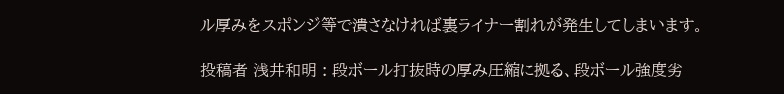ル厚みをスポンジ等で潰さなければ裏ライナー割れが発生してしまいます。

投稿者 浅井和明 : 段ボール打抜時の厚み圧縮に拠る、段ボール強度劣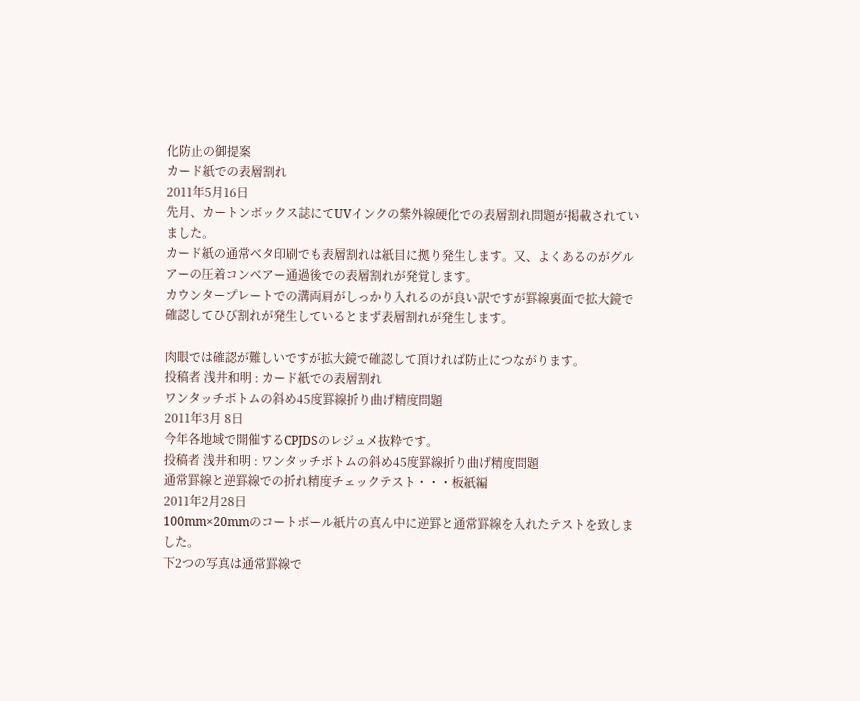化防止の御提案
カード紙での表層割れ
2011年5月16日
先月、カートンボックス誌にてUVインクの紫外線硬化での表層割れ問題が掲載されていました。
カード紙の通常ベタ印刷でも表層割れは紙目に拠り発生します。又、よくあるのがグルアーの圧着コンベアー通過後での表層割れが発覚します。
カウンタープレートでの溝両肩がしっかり入れるのが良い訳ですが罫線裏面で拡大鏡で確認してひび割れが発生しているとまず表層割れが発生します。

肉眼では確認が難しいですが拡大鏡で確認して頂ければ防止につながります。
投稿者 浅井和明 : カード紙での表層割れ
ワンタッチボトムの斜め45度罫線折り曲げ精度問題
2011年3月 8日
今年各地域で開催するCPJDSのレジュメ抜粋です。
投稿者 浅井和明 : ワンタッチボトムの斜め45度罫線折り曲げ精度問題
通常罫線と逆罫線での折れ精度チェックテスト・・・板紙編
2011年2月28日
100mm×20mmのコートボール紙片の真ん中に逆罫と通常罫線を入れたテストを致しました。
下2つの写真は通常罫線で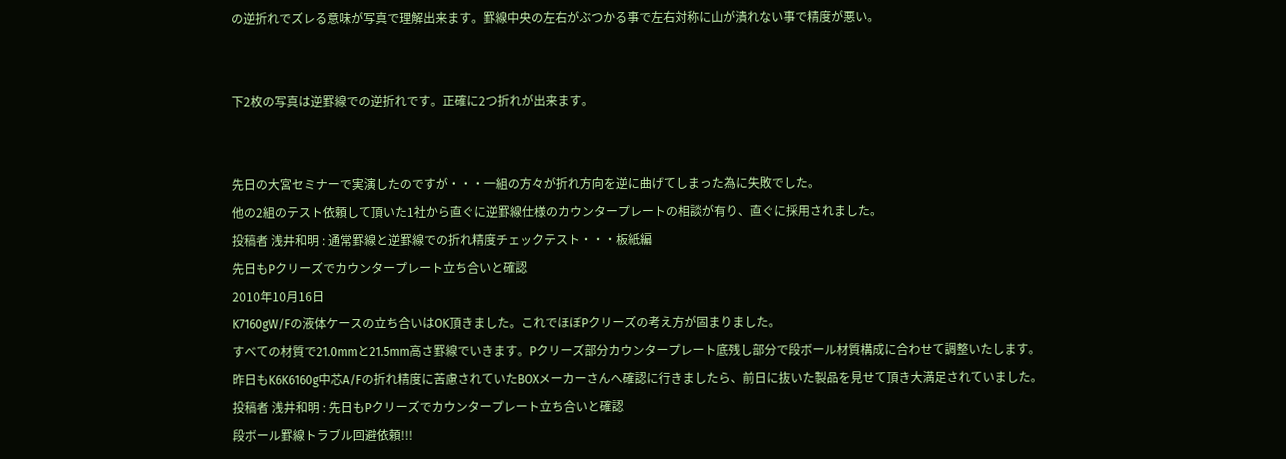の逆折れでズレる意味が写真で理解出来ます。罫線中央の左右がぶつかる事で左右対称に山が潰れない事で精度が悪い。


下2枚の写真は逆罫線での逆折れです。正確に2つ折れが出来ます。


先日の大宮セミナーで実演したのですが・・・一組の方々が折れ方向を逆に曲げてしまった為に失敗でした。
他の2組のテスト依頼して頂いた1社から直ぐに逆罫線仕様のカウンタープレートの相談が有り、直ぐに採用されました。
投稿者 浅井和明 : 通常罫線と逆罫線での折れ精度チェックテスト・・・板紙編
先日もPクリーズでカウンタープレート立ち合いと確認
2010年10月16日
K7160gW/Fの液体ケースの立ち合いはOK頂きました。これでほぼPクリーズの考え方が固まりました。
すべての材質で21.0mmと21.5mm高さ罫線でいきます。Pクリーズ部分カウンタープレート底残し部分で段ボール材質構成に合わせて調整いたします。
昨日もK6K6160g中芯A/Fの折れ精度に苦慮されていたBOXメーカーさんへ確認に行きましたら、前日に抜いた製品を見せて頂き大満足されていました。
投稿者 浅井和明 : 先日もPクリーズでカウンタープレート立ち合いと確認
段ボール罫線トラブル回避依頼!!!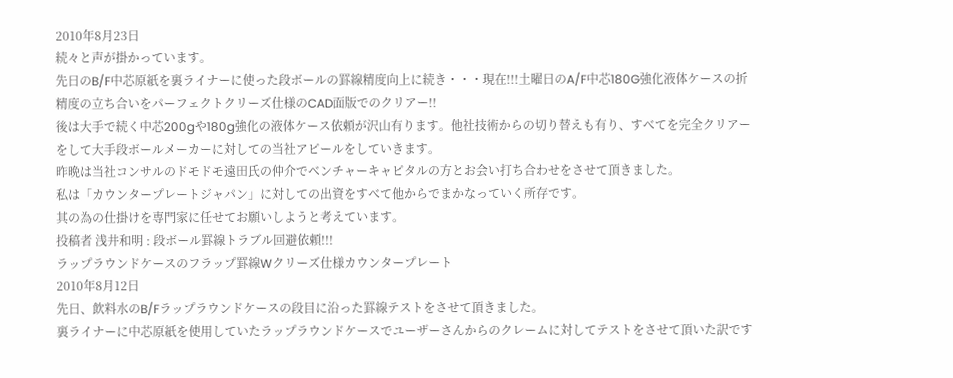2010年8月23日
続々と声が掛かっています。
先日のB/F中芯原紙を裏ライナーに使った段ボールの罫線精度向上に続き・・・現在!!!土曜日のA/F中芯180G強化液体ケースの折精度の立ち合いをパーフェクトクリーズ仕様のCAD面版でのクリアー!!
後は大手で続く中芯200gや180g強化の液体ケース依頼が沢山有ります。他社技術からの切り替えも有り、すべてを完全クリアーをして大手段ボールメーカーに対しての当社アピールをしていきます。
昨晩は当社コンサルのドモドモ遠田氏の仲介でベンチャーキャピタルの方とお会い打ち合わせをさせて頂きました。
私は「カウンタープレートジャパン」に対しての出資をすべて他からでまかなっていく所存です。
其の為の仕掛けを専門家に任せてお願いしようと考えています。
投稿者 浅井和明 : 段ボール罫線トラブル回避依頼!!!
ラップラウンドケースのフラップ罫線Wクリーズ仕様カウンタープレート
2010年8月12日
先日、飲料水のB/Fラップラウンドケースの段目に沿った罫線テストをさせて頂きました。
裏ライナーに中芯原紙を使用していたラップラウンドケースでユーザーさんからのクレームに対してテストをさせて頂いた訳です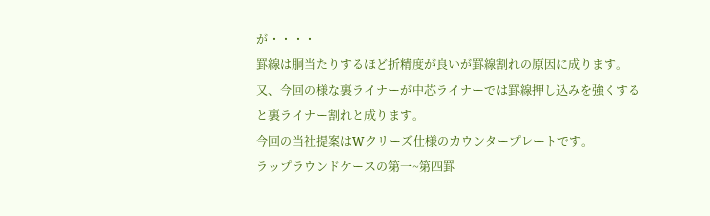が・・・・
罫線は胴当たりするほど折精度が良いが罫線割れの原因に成ります。又、今回の様な裏ライナーが中芯ライナーでは罫線押し込みを強くすると裏ライナー割れと成ります。
今回の当社提案はWクリーズ仕様のカウンタープレートです。
ラップラウンドケースの第一~第四罫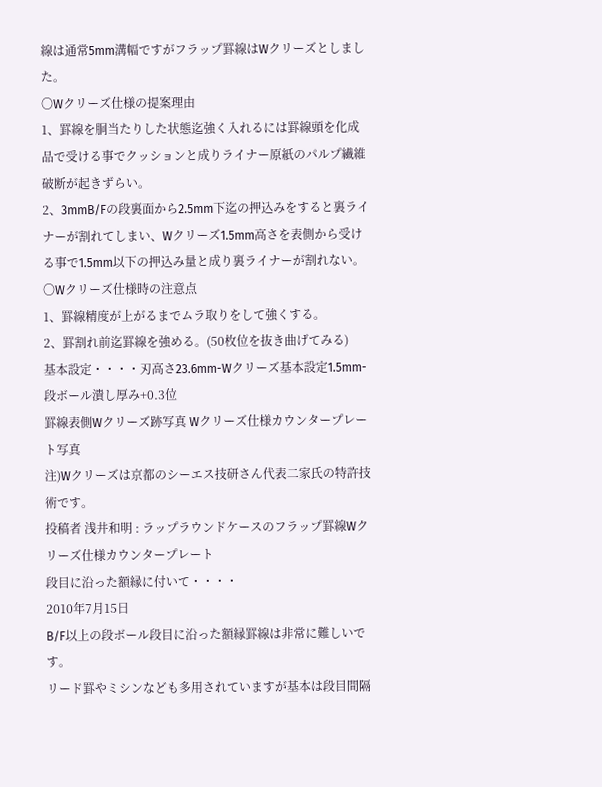線は通常5mm溝幅ですがフラップ罫線はWクリーズとしました。
〇Wクリーズ仕様の提案理由
1、罫線を胴当たりした状態迄強く入れるには罫線頭を化成品で受ける事でクッションと成りライナー原紙のパルプ繊維破断が起きずらい。
2、3mmB/Fの段裏面から2.5mm下迄の押込みをすると裏ライナーが割れてしまい、Wクリーズ1.5mm高さを表側から受ける事で1.5mm以下の押込み量と成り裏ライナーが割れない。
〇Wクリーズ仕様時の注意点
1、罫線精度が上がるまでムラ取りをして強くする。
2、罫割れ前迄罫線を強める。(50枚位を抜き曲げてみる)
基本設定・・・・刃高さ23.6mm-Wクリーズ基本設定1.5mm-段ボール潰し厚み+0.3位
罫線表側Wクリーズ跡写真 Wクリーズ仕様カウンタープレート写真
注)Wクリーズは京都のシーエス技研さん代表二家氏の特許技術です。
投稿者 浅井和明 : ラップラウンドケースのフラップ罫線Wクリーズ仕様カウンタープレート
段目に沿った額縁に付いて・・・・
2010年7月15日
B/F以上の段ボール段目に沿った額縁罫線は非常に難しいです。
リード罫やミシンなども多用されていますが基本は段目間隔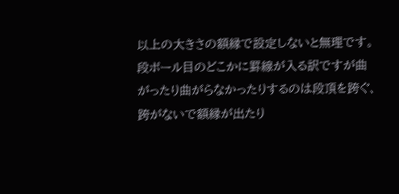以上の大きさの額縁で設定しないと無理です。
段ボール目のどこかに罫線が入る訳ですが曲がったり曲がらなかったりするのは段頂を跨ぐ、跨がないで額縁が出たり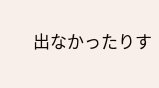出なかったりす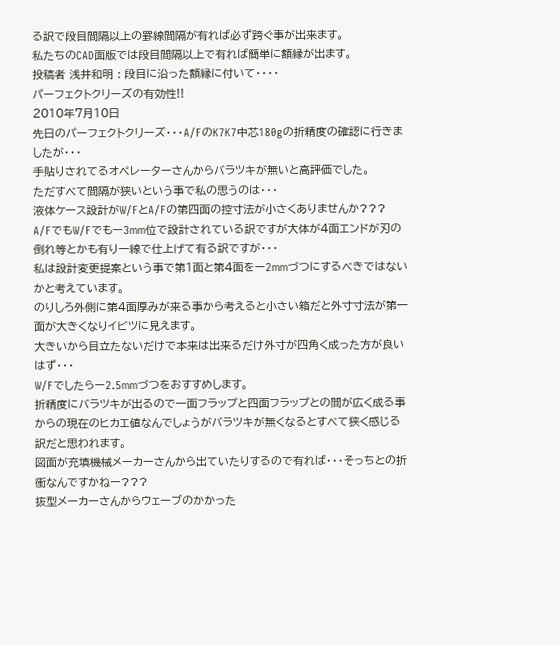る訳で段目間隔以上の罫線間隔が有れば必ず跨ぐ事が出来ます。
私たちのCAD面版では段目間隔以上で有れば簡単に額縁が出ます。
投稿者 浅井和明 : 段目に沿った額縁に付いて・・・・
パーフェクトクリーズの有効性!!
2010年7月10日
先日のパーフェクトクリーズ・・・A/FのK7K7中芯180gの折精度の確認に行きましたが・・・
手貼りされてるオペレーターさんからバラツキが無いと高評価でした。
ただすべて間隔が狭いという事で私の思うのは・・・
液体ケース設計がW/FとA/Fの第四面の控寸法が小さくありませんか???
A/FでもW/Fでもー3mm位で設計されている訳ですが大体が4面エンドが刃の倒れ等とかも有り一線で仕上げて有る訳ですが・・・
私は設計変更提案という事で第1面と第4面をー2mmづつにするべきではないかと考えています。
のりしろ外側に第4面厚みが来る事から考えると小さい箱だと外寸寸法が第一面が大きくなりイビツに見えます。
大きいから目立たないだけで本来は出来るだけ外寸が四角く成った方が良いはず・・・
W/Fでしたらー2.5mmづつをおすすめします。
折精度にバラツキが出るので一面フラップと四面フラップとの間が広く成る事からの現在のヒカエ値なんでしょうがバラツキが無くなるとすべて狭く感じる訳だと思われます。
図面が充填機械メーカーさんから出ていたりするので有れば・・・そっちとの折衝なんですかねー???
抜型メーカーさんからウェーブのかかった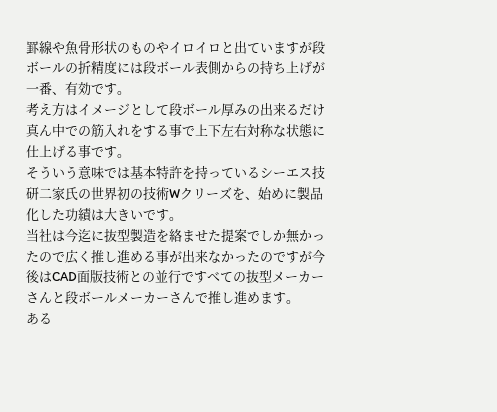罫線や魚骨形状のものやイロイロと出ていますが段ボールの折精度には段ボール表側からの持ち上げが一番、有効です。
考え方はイメージとして段ボール厚みの出来るだけ真ん中での筋入れをする事で上下左右対称な状態に仕上げる事です。
そういう意味では基本特許を持っているシーエス技研二家氏の世界初の技術Wクリーズを、始めに製品化した功績は大きいです。
当社は今迄に抜型製造を絡ませた提案でしか無かったので広く推し進める事が出来なかったのですが今後はCAD面版技術との並行ですべての抜型メーカーさんと段ボールメーカーさんで推し進めます。
ある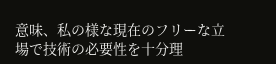意味、私の様な現在のフリーな立場で技術の必要性を十分理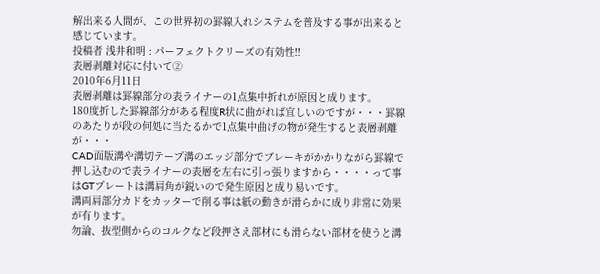解出来る人間が、この世界初の罫線入れシステムを普及する事が出来ると感じています。
投稿者 浅井和明 : パーフェクトクリーズの有効性!!
表層剥離対応に付いて②
2010年6月11日
表層剥離は罫線部分の表ライナーの1点集中折れが原因と成ります。
180度折した罫線部分がある程度R状に曲がれば宜しいのですが・・・罫線のあたりが段の何処に当たるかで1点集中曲げの物が発生すると表層剥離が・・・
CAD面版溝や溝切テープ溝のエッジ部分でブレーキがかかりながら罫線で押し込むので表ライナーの表層を左右に引っ張りますから・・・・って事はGTプレートは溝肩角が鋭いので発生原因と成り易いです。
溝両肩部分カドをカッターで削る事は紙の動きが滑らかに成り非常に効果が有ります。
勿論、抜型側からのコルクなど段押さえ部材にも滑らない部材を使うと溝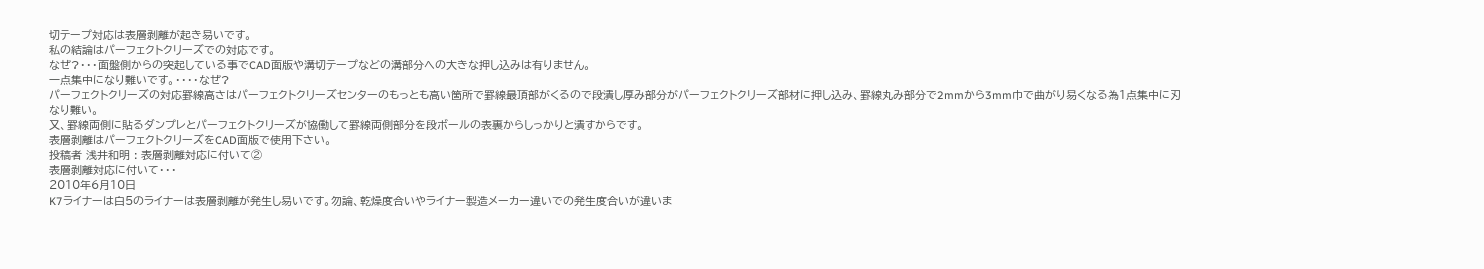切テープ対応は表層剥離が起き易いです。
私の結論はパーフェクトクリーズでの対応です。
なぜ?・・・面盤側からの突起している事でCAD面版や溝切テープなどの溝部分への大きな押し込みは有りません。
一点集中になり難いです。・・・・なぜ?
パーフェクトクリーズの対応罫線高さはパーフェクトクリーズセンターのもっとも高い箇所で罫線最頂部がくるので段潰し厚み部分がパーフェクトクリーズ部材に押し込み、罫線丸み部分で2mmから3mm巾で曲がり易くなる為1点集中に刃なり難い。
又、罫線両側に貼るダンプレとパーフェクトクリーズが協働して罫線両側部分を段ボールの表裏からしっかりと潰すからです。
表層剥離はパーフェクトクリーズをCAD面版で使用下さい。
投稿者 浅井和明 : 表層剥離対応に付いて②
表層剥離対応に付いて・・・
2010年6月10日
K7ライナーは白5のライナーは表層剥離が発生し易いです。勿論、乾燥度合いやライナー製造メーカー違いでの発生度合いが違いま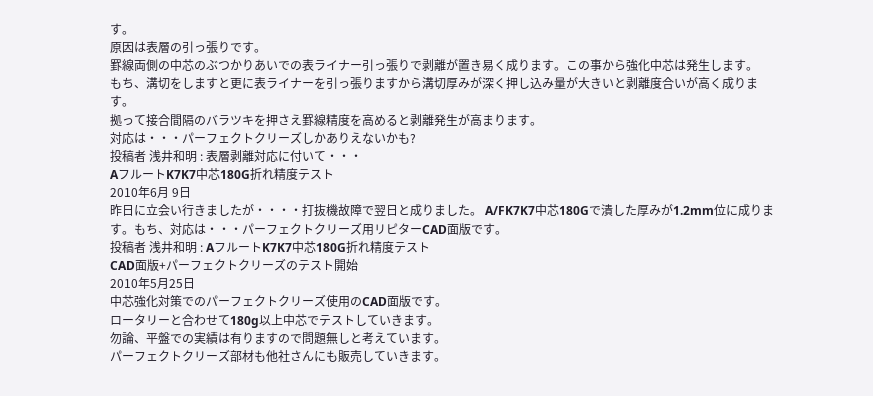す。
原因は表層の引っ張りです。
罫線両側の中芯のぶつかりあいでの表ライナー引っ張りで剥離が置き易く成ります。この事から強化中芯は発生します。
もち、溝切をしますと更に表ライナーを引っ張りますから溝切厚みが深く押し込み量が大きいと剥離度合いが高く成ります。
拠って接合間隔のバラツキを押さえ罫線精度を高めると剥離発生が高まります。
対応は・・・パーフェクトクリーズしかありえないかも?
投稿者 浅井和明 : 表層剥離対応に付いて・・・
AフルートK7K7中芯180G折れ精度テスト
2010年6月 9日
昨日に立会い行きましたが・・・・打抜機故障で翌日と成りました。 A/FK7K7中芯180Gで潰した厚みが1.2mm位に成ります。もち、対応は・・・パーフェクトクリーズ用リピターCAD面版です。
投稿者 浅井和明 : AフルートK7K7中芯180G折れ精度テスト
CAD面版+パーフェクトクリーズのテスト開始
2010年5月25日
中芯強化対策でのパーフェクトクリーズ使用のCAD面版です。
ロータリーと合わせて180g以上中芯でテストしていきます。
勿論、平盤での実績は有りますので問題無しと考えています。
パーフェクトクリーズ部材も他社さんにも販売していきます。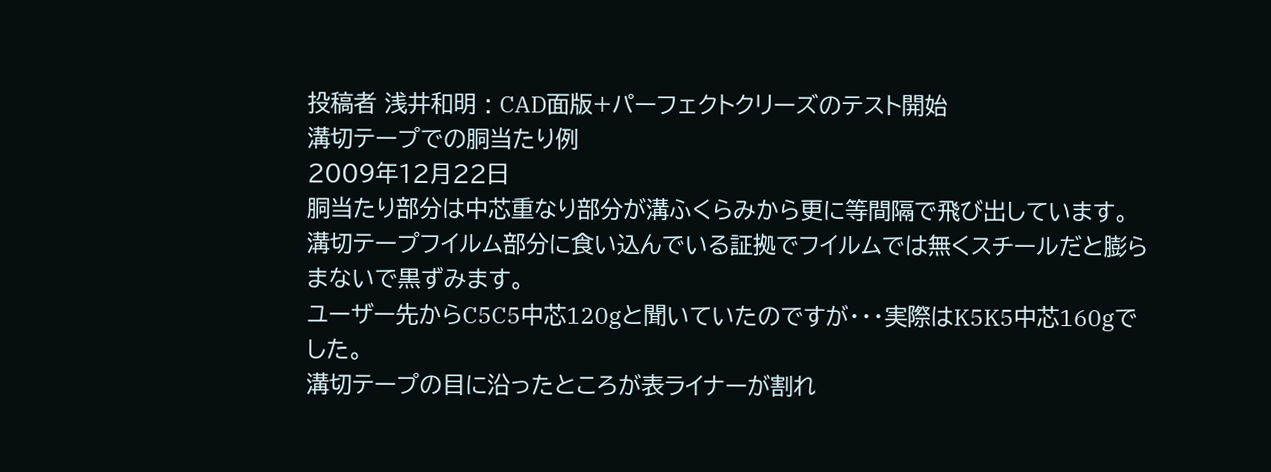投稿者 浅井和明 : CAD面版+パーフェクトクリーズのテスト開始
溝切テープでの胴当たり例
2009年12月22日
胴当たり部分は中芯重なり部分が溝ふくらみから更に等間隔で飛び出しています。
溝切テープフイルム部分に食い込んでいる証拠でフイルムでは無くスチールだと膨らまないで黒ずみます。
ユーザー先からC5C5中芯120gと聞いていたのですが・・・実際はK5K5中芯160gでした。
溝切テープの目に沿ったところが表ライナーが割れ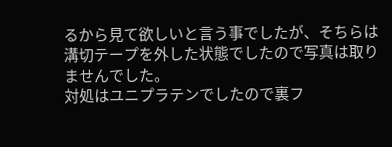るから見て欲しいと言う事でしたが、そちらは溝切テープを外した状態でしたので写真は取りませんでした。
対処はユニプラテンでしたので裏フ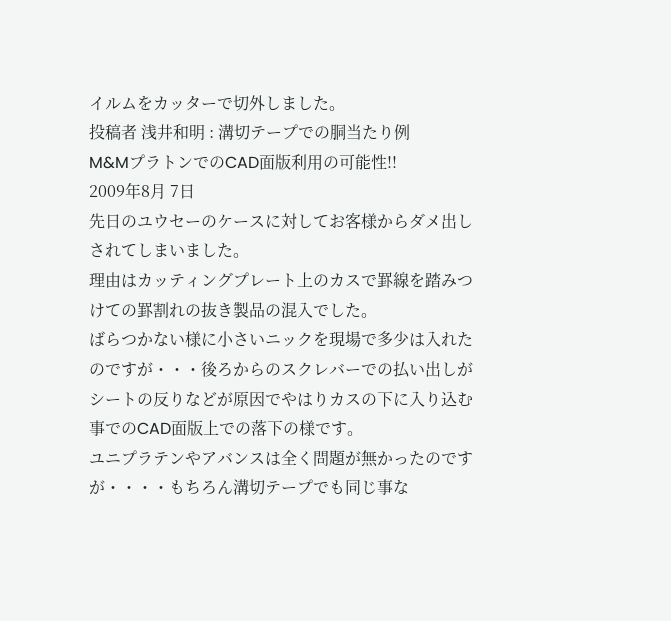イルムをカッターで切外しました。
投稿者 浅井和明 : 溝切テープでの胴当たり例
M&MプラトンでのCAD面版利用の可能性!!
2009年8月 7日
先日のユウセーのケースに対してお客様からダメ出しされてしまいました。
理由はカッティングプレート上のカスで罫線を踏みつけての罫割れの抜き製品の混入でした。
ばらつかない様に小さいニックを現場で多少は入れたのですが・・・後ろからのスクレバーでの払い出しがシートの反りなどが原因でやはりカスの下に入り込む事でのCAD面版上での落下の様です。
ユニプラテンやアバンスは全く問題が無かったのですが・・・・もちろん溝切テープでも同じ事な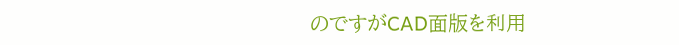のですがCAD面版を利用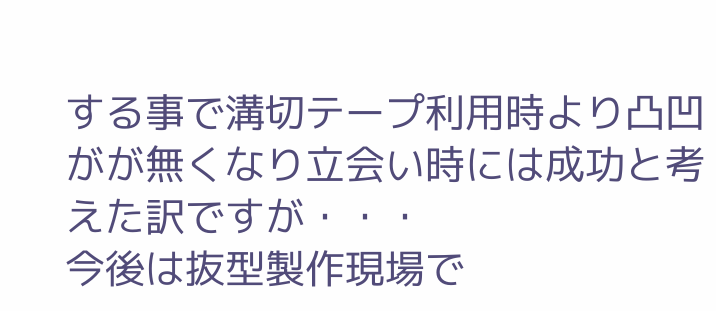する事で溝切テープ利用時より凸凹がが無くなり立会い時には成功と考えた訳ですが・・・
今後は抜型製作現場で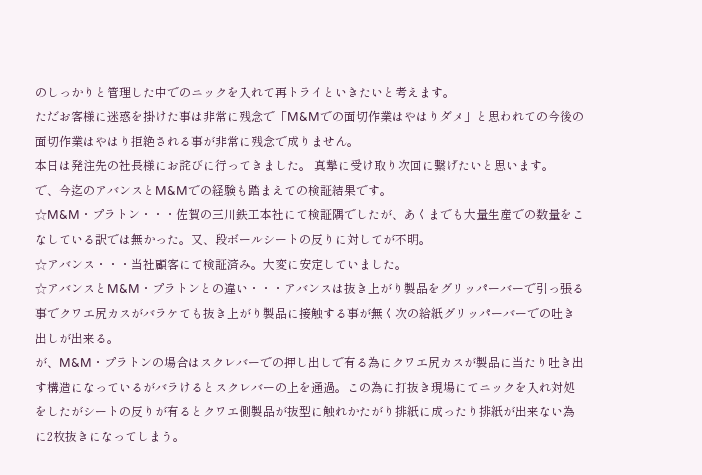のしっかりと管理した中でのニックを入れて再トライといきたいと考えます。
ただお客様に迷惑を掛けた事は非常に残念で「M&Mでの面切作業はやはりダメ」と思われての今後の面切作業はやはり拒絶される事が非常に残念で成りません。
本日は発注先の社長様にお詫びに行ってきました。 真摯に受け取り次回に繋げたいと思います。
で、今迄のアバンスとM&Mでの経験も踏まえての検証結果です。
☆M&M・プラトン・・・佐賀の三川鉄工本社にて検証隅でしたが、あくまでも大量生産での数量をこなしている訳では無かった。又、段ボールシートの反りに対してが不明。
☆アバンス・・・当社顧客にて検証済み。大変に安定していました。
☆アバンスとM&M・プラトンとの違い・・・アバンスは抜き上がり製品をグリッパーバーで引っ張る事でクワエ尻カスがバラケても抜き上がり製品に接触する事が無く次の給紙グリッパーバーでの吐き出しが出来る。
が、M&M・プラトンの場合はスクレバーでの押し出しで有る為にクワエ尻カスが製品に当たり吐き出す構造になっているがバラけるとスクレバーの上を通過。この為に打抜き現場にてニックを入れ対処をしたがシートの反りが有るとクワエ側製品が抜型に触れかたがり排紙に成ったり排紙が出来ない為に2枚抜きになってしまう。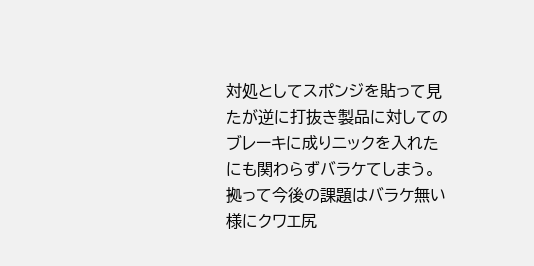対処としてスポンジを貼って見たが逆に打抜き製品に対してのブレーキに成りニックを入れたにも関わらずバラケてしまう。
拠って今後の課題はバラケ無い様にクワエ尻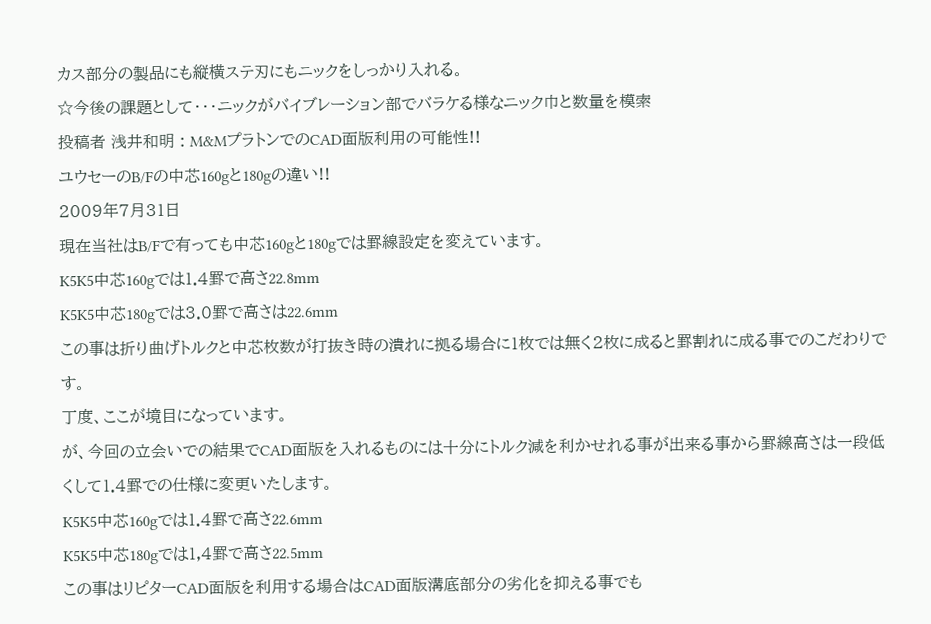カス部分の製品にも縦横ステ刃にもニックをしっかり入れる。
☆今後の課題として・・・ニックがバイブレーション部でバラケる様なニック巾と数量を模索
投稿者 浅井和明 : M&MプラトンでのCAD面版利用の可能性!!
ユウセーのB/Fの中芯160gと180gの違い!!
2009年7月31日
現在当社はB/Fで有っても中芯160gと180gでは罫線設定を変えています。
K5K5中芯160gでは1.4罫で高さ22.8mm
K5K5中芯180gでは3.0罫で高さは22.6mm
この事は折り曲げトルクと中芯枚数が打抜き時の潰れに拠る場合に1枚では無く2枚に成ると罫割れに成る事でのこだわりです。
丁度、ここが境目になっています。
が、今回の立会いでの結果でCAD面版を入れるものには十分にトルク減を利かせれる事が出来る事から罫線高さは一段低くして1.4罫での仕様に変更いたします。
K5K5中芯160gでは1.4罫で高さ22.6mm
K5K5中芯180gでは1,4罫で高さ22.5mm
この事はリピターCAD面版を利用する場合はCAD面版溝底部分の劣化を抑える事でも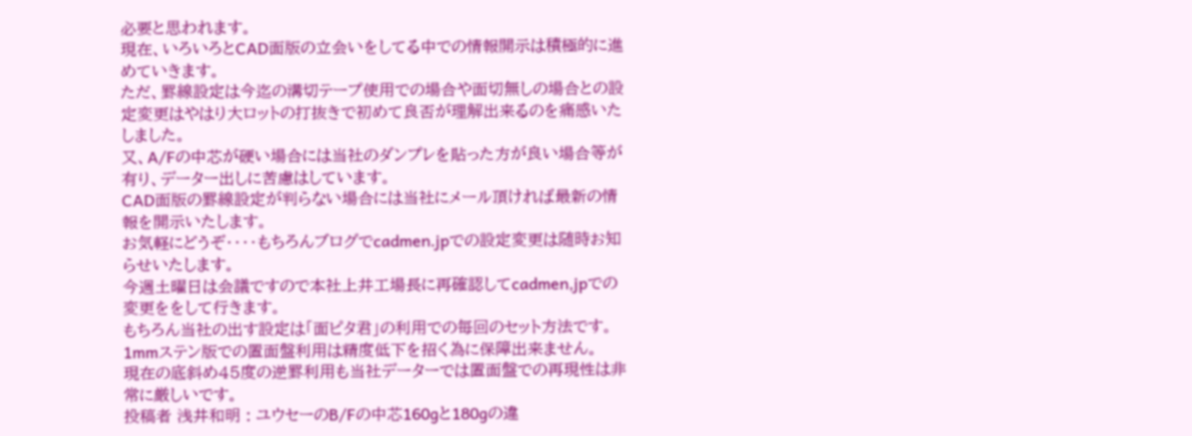必要と思われます。
現在、いろいろとCAD面版の立会いをしてる中での情報開示は積極的に進めていきます。
ただ、罫線設定は今迄の溝切テープ使用での場合や面切無しの場合との設定変更はやはり大ロットの打抜きで初めて良否が理解出来るのを痛感いたしました。
又、A/Fの中芯が硬い場合には当社のダンプレを貼った方が良い場合等が有り、データー出しに苦慮はしています。
CAD面版の罫線設定が判らない場合には当社にメール頂ければ最新の情報を開示いたします。
お気軽にどうぞ・・・・もちろんブログでcadmen.jpでの設定変更は随時お知らせいたします。
今週土曜日は会議ですので本社上井工場長に再確認してcadmen,jpでの変更ををして行きます。
もちろん当社の出す設定は「面ピタ君」の利用での毎回のセット方法です。1mmステン版での置面盤利用は精度低下を招く為に保障出来ません。
現在の底斜め45度の逆罫利用も当社データーでは置面盤での再現性は非常に厳しいです。
投稿者 浅井和明 : ユウセーのB/Fの中芯160gと180gの違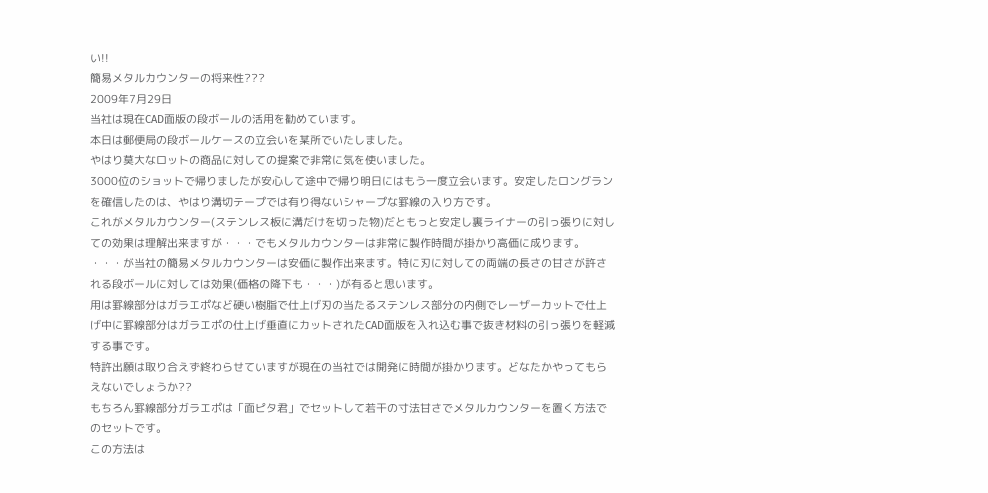い!!
簡易メタルカウンターの将来性???
2009年7月29日
当社は現在CAD面版の段ボールの活用を勧めています。
本日は郵便局の段ボールケースの立会いを某所でいたしました。
やはり莫大なロットの商品に対しての提案で非常に気を使いました。
3000位のショットで帰りましたが安心して途中で帰り明日にはもう一度立会います。安定したロングランを確信したのは、やはり溝切テープでは有り得ないシャープな罫線の入り方です。
これがメタルカウンター(ステンレス板に溝だけを切った物)だともっと安定し裏ライナーの引っ張りに対しての効果は理解出来ますが・・・でもメタルカウンターは非常に製作時間が掛かり高価に成ります。
・・・が当社の簡易メタルカウンターは安価に製作出来ます。特に刃に対しての両端の長さの甘さが許される段ボールに対しては効果(価格の降下も・・・)が有ると思います。
用は罫線部分はガラエポなど硬い樹脂で仕上げ刃の当たるステンレス部分の内側でレーザーカットで仕上げ中に罫線部分はガラエポの仕上げ垂直にカットされたCAD面版を入れ込む事で抜き材料の引っ張りを軽減する事です。
特許出願は取り合えず終わらせていますが現在の当社では開発に時間が掛かります。どなたかやってもらえないでしょうか??
もちろん罫線部分ガラエポは「面ピタ君」でセットして若干の寸法甘さでメタルカウンターを置く方法でのセットです。
この方法は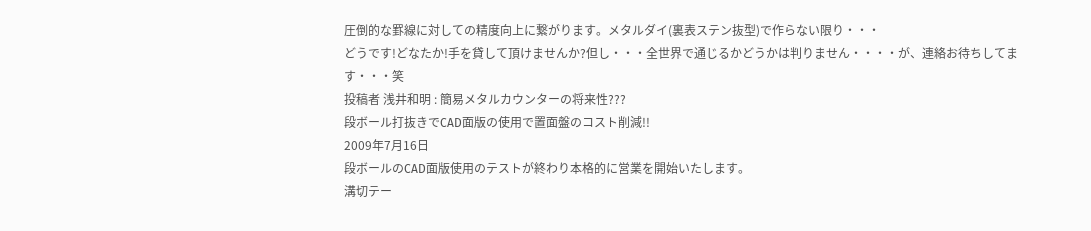圧倒的な罫線に対しての精度向上に繋がります。メタルダイ(裏表ステン抜型)で作らない限り・・・
どうです!どなたか!手を貸して頂けませんか?但し・・・全世界で通じるかどうかは判りません・・・・が、連絡お待ちしてます・・・笑
投稿者 浅井和明 : 簡易メタルカウンターの将来性???
段ボール打抜きでCAD面版の使用で置面盤のコスト削減!!
2009年7月16日
段ボールのCAD面版使用のテストが終わり本格的に営業を開始いたします。
溝切テー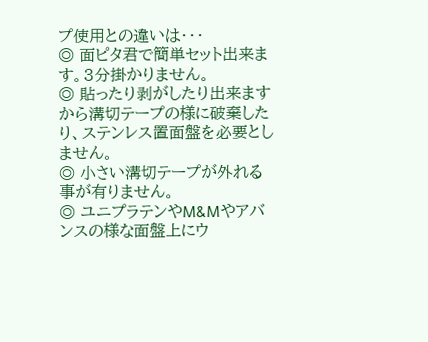プ使用との違いは・・・
◎ 面ピタ君で簡単セット出来ます。3分掛かりません。
◎ 貼ったり剥がしたり出来ますから溝切テープの様に破棄したり、ステンレス置面盤を必要としません。
◎ 小さい溝切テープが外れる事が有りません。
◎ ユニプラテンやM&Mやアバンスの様な面盤上にウ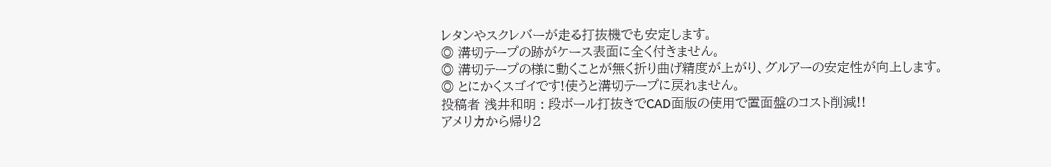レタンやスクレバーが走る打抜機でも安定します。
◎ 溝切テープの跡がケース表面に全く付きません。
◎ 溝切テープの様に動くことが無く折り曲げ精度が上がり、グルアーの安定性が向上します。
◎ とにかくスゴイです!使うと溝切テープに戻れません。
投稿者 浅井和明 : 段ボール打抜きでCAD面版の使用で置面盤のコスト削減!!
アメリカから帰り2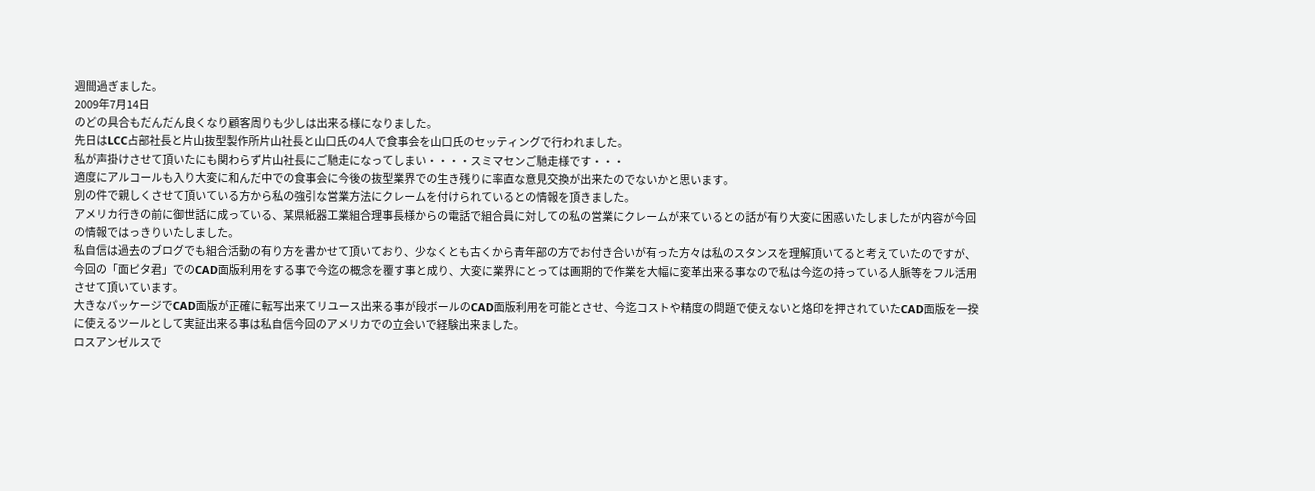週間過ぎました。
2009年7月14日
のどの具合もだんだん良くなり顧客周りも少しは出来る様になりました。
先日はLCC占部社長と片山抜型製作所片山社長と山口氏の4人で食事会を山口氏のセッティングで行われました。
私が声掛けさせて頂いたにも関わらず片山社長にご馳走になってしまい・・・・スミマセンご馳走様です・・・
適度にアルコールも入り大変に和んだ中での食事会に今後の抜型業界での生き残りに率直な意見交換が出来たのでないかと思います。
別の件で親しくさせて頂いている方から私の強引な営業方法にクレームを付けられているとの情報を頂きました。
アメリカ行きの前に御世話に成っている、某県紙器工業組合理事長様からの電話で組合員に対しての私の営業にクレームが来ているとの話が有り大変に困惑いたしましたが内容が今回の情報ではっきりいたしました。
私自信は過去のブログでも組合活動の有り方を書かせて頂いており、少なくとも古くから青年部の方でお付き合いが有った方々は私のスタンスを理解頂いてると考えていたのですが、今回の「面ピタ君」でのCAD面版利用をする事で今迄の概念を覆す事と成り、大変に業界にとっては画期的で作業を大幅に変革出来る事なので私は今迄の持っている人脈等をフル活用させて頂いています。
大きなパッケージでCAD面版が正確に転写出来てリユース出来る事が段ボールのCAD面版利用を可能とさせ、今迄コストや精度の問題で使えないと烙印を押されていたCAD面版を一揆に使えるツールとして実証出来る事は私自信今回のアメリカでの立会いで経験出来ました。
ロスアンゼルスで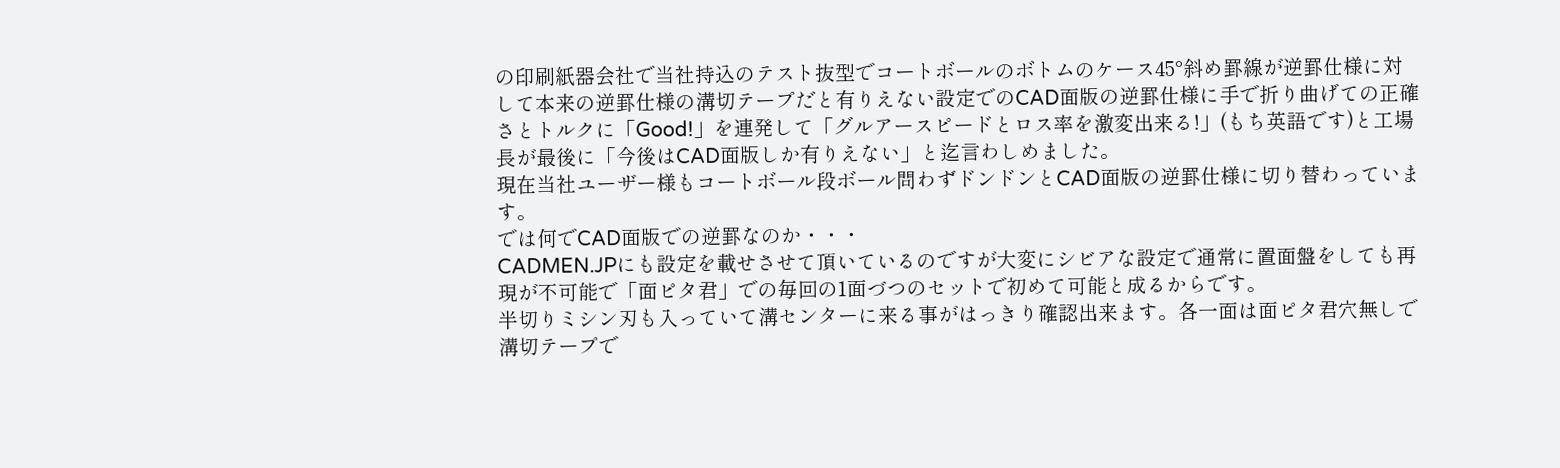の印刷紙器会社で当社持込のテスト抜型でコートボールのボトムのケース45°斜め罫線が逆罫仕様に対して本来の逆罫仕様の溝切テープだと有りえない設定でのCAD面版の逆罫仕様に手で折り曲げての正確さとトルクに「Good!」を連発して「グルアースピードとロス率を激変出来る!」(もち英語です)と工場長が最後に「今後はCAD面版しか有りえない」と迄言わしめました。
現在当社ユーザー様もコートボール段ボール問わずドンドンとCAD面版の逆罫仕様に切り替わっています。
では何でCAD面版での逆罫なのか・・・
CADMEN.JPにも設定を載せさせて頂いているのですが大変にシビアな設定で通常に置面盤をしても再現が不可能で「面ピタ君」での毎回の1面づつのセットで初めて可能と成るからです。
半切りミシン刃も入っていて溝センターに来る事がはっきり確認出来ます。各一面は面ピタ君穴無しで溝切テープで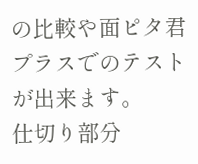の比較や面ピタ君プラスでのテストが出来ます。
仕切り部分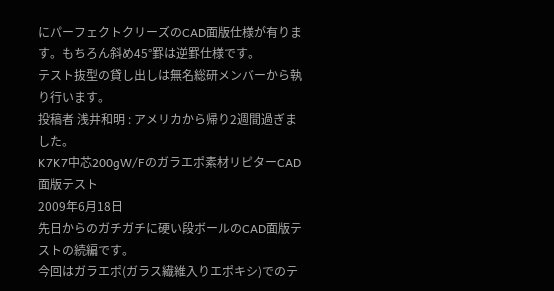にパーフェクトクリーズのCAD面版仕様が有ります。もちろん斜め45°罫は逆罫仕様です。
テスト抜型の貸し出しは無名総研メンバーから執り行います。
投稿者 浅井和明 : アメリカから帰り2週間過ぎました。
K7K7中芯200gW/Fのガラエポ素材リピターCAD面版テスト
2009年6月18日
先日からのガチガチに硬い段ボールのCAD面版テストの続編です。
今回はガラエポ(ガラス繊維入りエポキシ)でのテ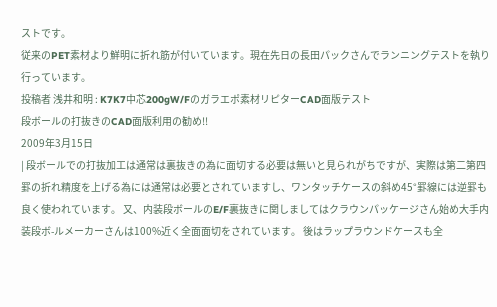ストです。
従来のPET素材より鮮明に折れ筋が付いています。現在先日の長田パックさんでランニングテストを執り行っています。
投稿者 浅井和明 : K7K7中芯200gW/Fのガラエポ素材リピターCAD面版テスト
段ボールの打抜きのCAD面版利用の勧め!!
2009年3月15日
| 段ボールでの打抜加工は通常は裏抜きの為に面切する必要は無いと見られがちですが、実際は第二第四罫の折れ精度を上げる為には通常は必要とされていますし、ワンタッチケースの斜め45°罫線には逆罫も良く使われています。 又、内装段ボールのE/F裏抜きに関しましてはクラウンパッケージさん始め大手内装段ボ-ルメーカーさんは100%近く全面面切をされています。 後はラップラウンドケースも全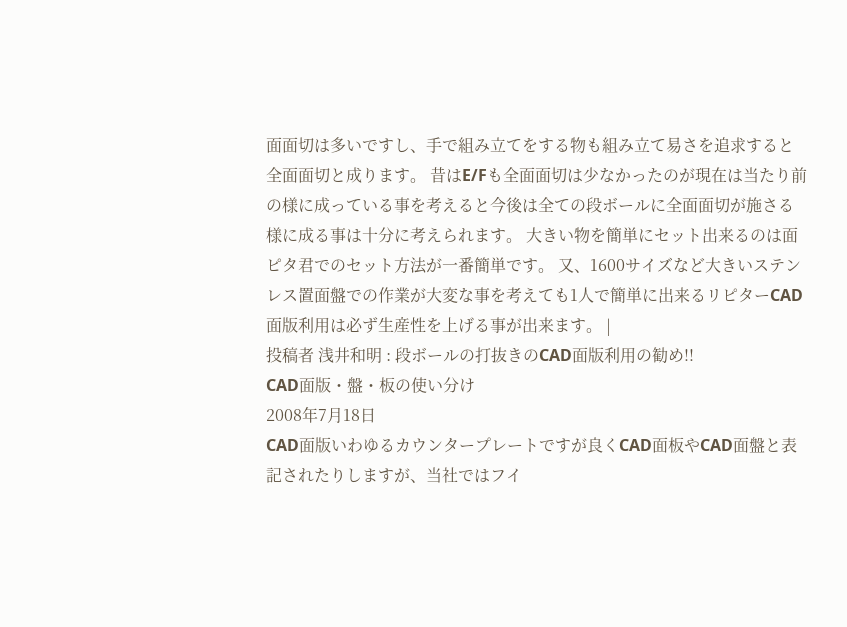面面切は多いですし、手で組み立てをする物も組み立て易さを追求すると全面面切と成ります。 昔はE/Fも全面面切は少なかったのが現在は当たり前の様に成っている事を考えると今後は全ての段ボールに全面面切が施さる様に成る事は十分に考えられます。 大きい物を簡単にセット出来るのは面ピタ君でのセット方法が一番簡単です。 又、1600サイズなど大きいステンレス置面盤での作業が大変な事を考えても1人で簡単に出来るリピターCAD面版利用は必ず生産性を上げる事が出来ます。 |
投稿者 浅井和明 : 段ボールの打抜きのCAD面版利用の勧め!!
CAD面版・盤・板の使い分け
2008年7月18日
CAD面版いわゆるカウンタープレートですが良くCAD面板やCAD面盤と表記されたりしますが、当社ではフイ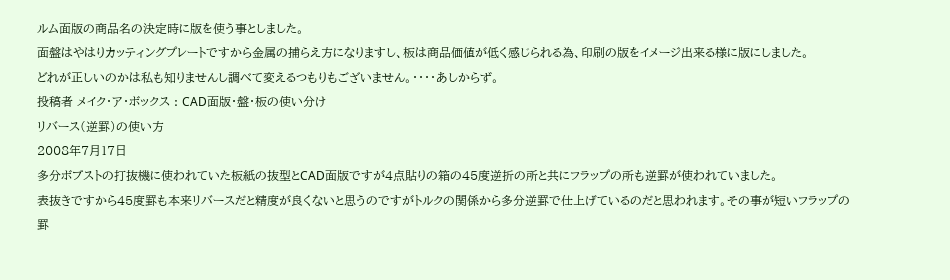ルム面版の商品名の決定時に版を使う事としました。
面盤はやはりカッティングプレートですから金属の捕らえ方になりますし、板は商品価値が低く感じられる為、印刷の版をイメージ出来る様に版にしました。
どれが正しいのかは私も知りませんし調べて変えるつもりもございません。・・・・あしからず。
投稿者 メイク・ア・ボックス : CAD面版・盤・板の使い分け
リバース(逆罫)の使い方
2008年7月17日
多分ボブストの打抜機に使われていた板紙の抜型とCAD面版ですが4点貼りの箱の45度逆折の所と共にフラップの所も逆罫が使われていました。
表抜きですから45度罫も本来リバースだと精度が良くないと思うのですがトルクの関係から多分逆罫で仕上げているのだと思われます。その事が短いフラップの罫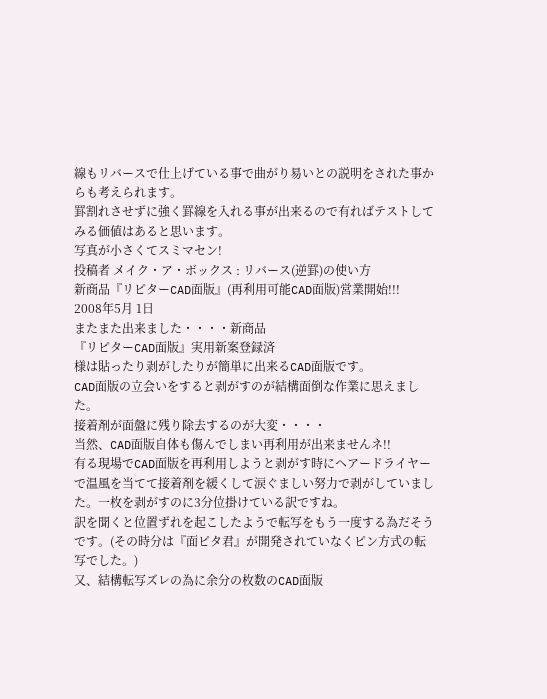線もリバースで仕上げている事で曲がり易いとの説明をされた事からも考えられます。
罫割れさせずに強く罫線を入れる事が出来るので有ればテストしてみる価値はあると思います。
写真が小さくてスミマセン!
投稿者 メイク・ア・ボックス : リバース(逆罫)の使い方
新商品『リピターCAD面版』(再利用可能CAD面版)営業開始!!!
2008年5月 1日
またまた出来ました・・・・新商品
『リピターCAD面版』実用新案登録済
様は貼ったり剥がしたりが簡単に出来るCAD面版です。
CAD面版の立会いをすると剥がすのが結構面倒な作業に思えました。
接着剤が面盤に残り除去するのが大変・・・・
当然、CAD面版自体も傷んでしまい再利用が出来ませんネ!!
有る現場でCAD面版を再利用しようと剥がす時にヘアードライヤーで温風を当てて接着剤を緩くして涙ぐましい努力で剥がしていました。一枚を剥がすのに3分位掛けている訳ですね。
訳を聞くと位置ずれを起こしたようで転写をもう一度する為だそうです。(その時分は『面ピタ君』が開発されていなくピン方式の転写でした。)
又、結構転写ズレの為に余分の枚数のCAD面版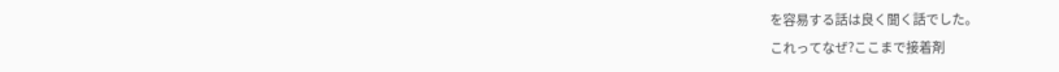を容易する話は良く聞く話でした。
これってなぜ?ここまで接着剤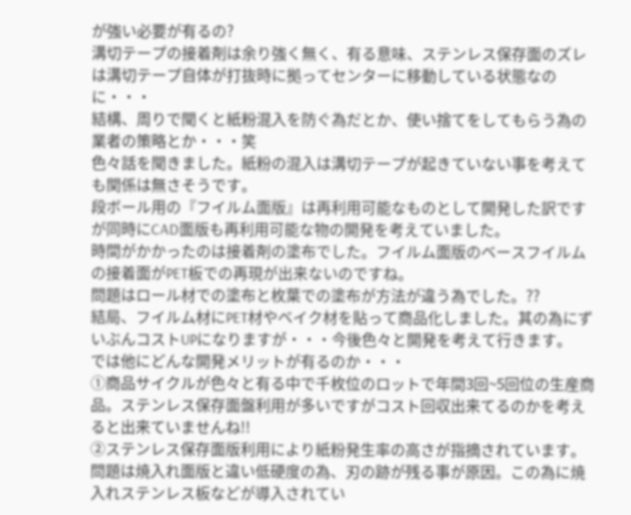が強い必要が有るの?
溝切テープの接着剤は余り強く無く、有る意味、ステンレス保存面のズレは溝切テープ自体が打抜時に拠ってセンターに移動している状態なのに・・・
結構、周りで聞くと紙粉混入を防ぐ為だとか、使い捨てをしてもらう為の業者の策略とか・・・笑
色々話を聞きました。紙粉の混入は溝切テープが起きていない事を考えても関係は無さそうです。
段ボール用の『フイルム面版』は再利用可能なものとして開発した訳ですが同時にCAD面版も再利用可能な物の開発を考えていました。
時間がかかったのは接着剤の塗布でした。フイルム面版のベースフイルムの接着面がPET板での再現が出来ないのですね。
問題はロール材での塗布と枚葉での塗布が方法が違う為でした。??
結局、フイルム材にPET材やベイク材を貼って商品化しました。其の為にずいぶんコストUPになりますが・・・今後色々と開発を考えて行きます。
では他にどんな開発メリットが有るのか・・・
①商品サイクルが色々と有る中で千枚位のロットで年間3回~5回位の生産商品。ステンレス保存面盤利用が多いですがコスト回収出来てるのかを考えると出来ていませんね!!
②ステンレス保存面版利用により紙粉発生率の高さが指摘されています。問題は焼入れ面版と違い低硬度の為、刃の跡が残る事が原因。この為に焼入れステンレス板などが導入されてい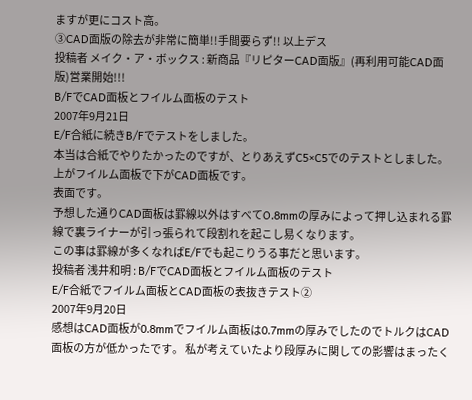ますが更にコスト高。
③CAD面版の除去が非常に簡単!!手間要らず!! 以上デス
投稿者 メイク・ア・ボックス : 新商品『リピターCAD面版』(再利用可能CAD面版)営業開始!!!
B/FでCAD面板とフイルム面板のテスト
2007年9月21日
E/F合紙に続きB/Fでテストをしました。
本当は合紙でやりたかったのですが、とりあえずC5×C5でのテストとしました。
上がフイルム面板で下がCAD面板です。
表面です。
予想した通りCAD面板は罫線以外はすべてO.8mmの厚みによって押し込まれる罫線で裏ライナーが引っ張られて段割れを起こし易くなります。
この事は罫線が多くなればE/Fでも起こりうる事だと思います。
投稿者 浅井和明 : B/FでCAD面板とフイルム面板のテスト
E/F合紙でフイルム面板とCAD面板の表抜きテスト②
2007年9月20日
感想はCAD面板が0.8mmでフイルム面板は0.7mmの厚みでしたのでトルクはCAD面板の方が低かったです。 私が考えていたより段厚みに関しての影響はまったく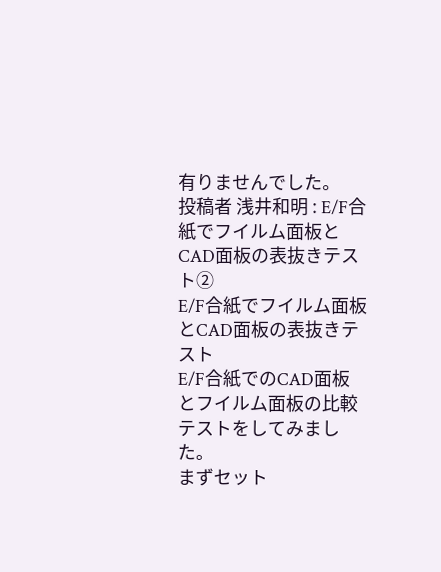有りませんでした。
投稿者 浅井和明 : E/F合紙でフイルム面板とCAD面板の表抜きテスト②
E/F合紙でフイルム面板とCAD面板の表抜きテスト
E/F合紙でのCAD面板とフイルム面板の比較テストをしてみました。
まずセット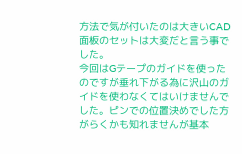方法で気が付いたのは大きいCAD面板のセットは大変だと言う事でした。
今回はGテープのガイドを使ったのですが垂れ下がる為に沢山のガイドを使わなくてはいけませんでした。ピンでの位置決めでした方がらくかも知れませんが基本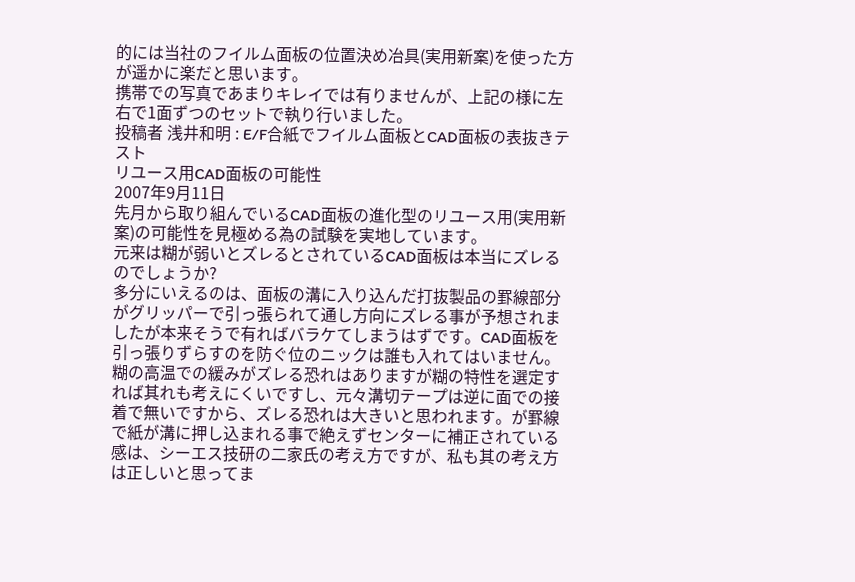的には当社のフイルム面板の位置決め冶具(実用新案)を使った方が遥かに楽だと思います。
携帯での写真であまりキレイでは有りませんが、上記の様に左右で1面ずつのセットで執り行いました。
投稿者 浅井和明 : E/F合紙でフイルム面板とCAD面板の表抜きテスト
リユース用CAD面板の可能性
2007年9月11日
先月から取り組んでいるCAD面板の進化型のリユース用(実用新案)の可能性を見極める為の試験を実地しています。
元来は糊が弱いとズレるとされているCAD面板は本当にズレるのでしょうか?
多分にいえるのは、面板の溝に入り込んだ打抜製品の罫線部分がグリッパーで引っ張られて通し方向にズレる事が予想されましたが本来そうで有ればバラケてしまうはずです。CAD面板を引っ張りずらすのを防ぐ位のニックは誰も入れてはいません。
糊の高温での緩みがズレる恐れはありますが糊の特性を選定すれば其れも考えにくいですし、元々溝切テープは逆に面での接着で無いですから、ズレる恐れは大きいと思われます。が罫線で紙が溝に押し込まれる事で絶えずセンターに補正されている感は、シーエス技研の二家氏の考え方ですが、私も其の考え方は正しいと思ってま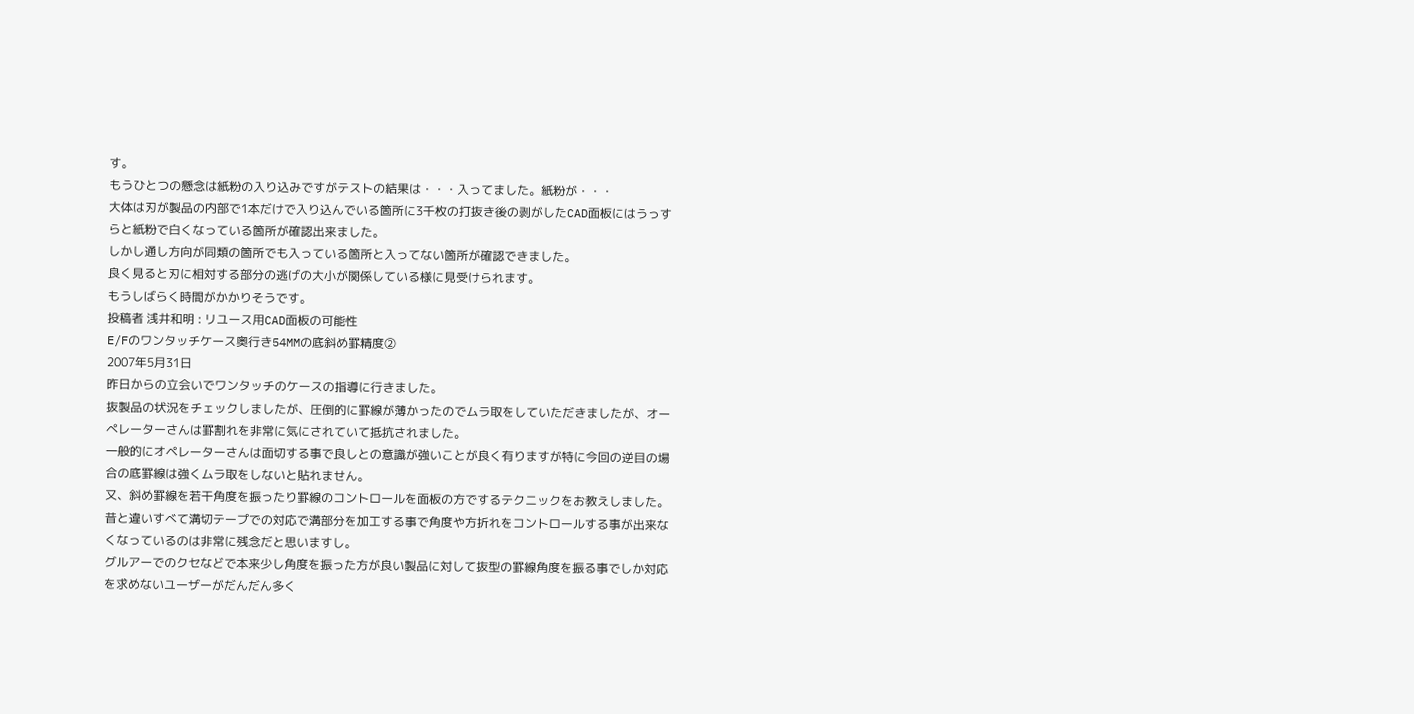す。
もうひとつの懸念は紙粉の入り込みですがテストの結果は・・・入ってました。紙粉が・・・
大体は刃が製品の内部で1本だけで入り込んでいる箇所に3千枚の打抜き後の剥がしたCAD面板にはうっすらと紙粉で白くなっている箇所が確認出来ました。
しかし通し方向が同類の箇所でも入っている箇所と入ってない箇所が確認できました。
良く見ると刃に相対する部分の逃げの大小が関係している様に見受けられます。
もうしばらく時間がかかりそうです。
投稿者 浅井和明 : リユース用CAD面板の可能性
E/Fのワンタッチケース奥行き54MMの底斜め罫精度②
2007年5月31日
昨日からの立会いでワンタッチのケースの指導に行きました。
抜製品の状況をチェックしましたが、圧倒的に罫線が薄かったのでムラ取をしていただきましたが、オーぺレーターさんは罫割れを非常に気にされていて抵抗されました。
一般的にオペレーターさんは面切する事で良しとの意識が強いことが良く有りますが特に今回の逆目の場合の底罫線は強くムラ取をしないと貼れません。
又、斜め罫線を若干角度を振ったり罫線のコントロールを面板の方でするテクニックをお教えしました。
昔と違いすべて溝切テープでの対応で溝部分を加工する事で角度や方折れをコントロールする事が出来なくなっているのは非常に残念だと思いますし。
グルアーでのクセなどで本来少し角度を振った方が良い製品に対して抜型の罫線角度を振る事でしか対応を求めないユーザーがだんだん多く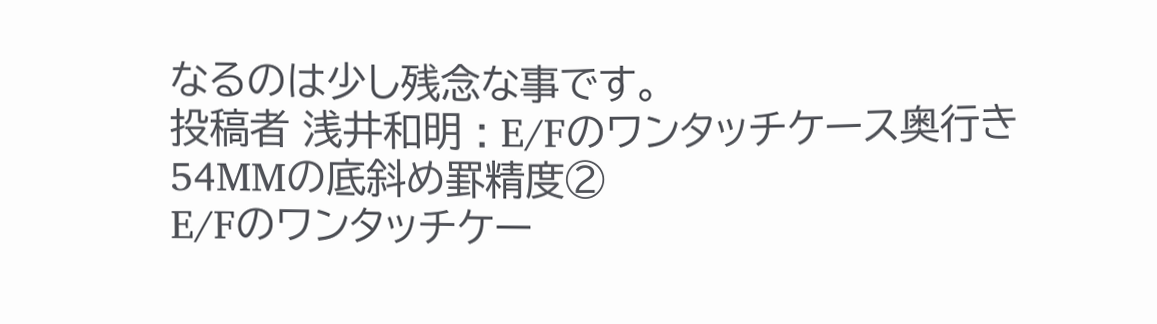なるのは少し残念な事です。
投稿者 浅井和明 : E/Fのワンタッチケース奥行き54MMの底斜め罫精度②
E/Fのワンタッチケー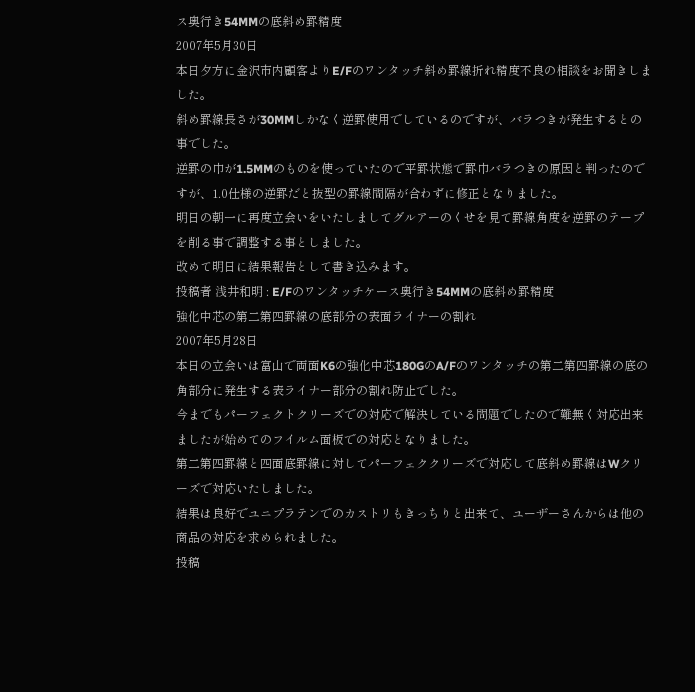ス奥行き54MMの底斜め罫精度
2007年5月30日
本日夕方に金沢市内顧客よりE/Fのワンタッチ斜め罫線折れ精度不良の相談をお聞きしました。
斜め罫線長さが30MMしかなく逆罫使用でしているのですが、バラつきが発生するとの事でした。
逆罫の巾が1.5MMのものを使っていたので平罫状態で罫巾バラつきの原因と判ったのですが、1.0仕様の逆罫だと抜型の罫線間隔が合わずに修正となりました。
明日の朝一に再度立会いをいたしましてグルアーのくせを見て罫線角度を逆罫のテープを削る事で調整する事としました。
改めて明日に結果報告として書き込みます。
投稿者 浅井和明 : E/Fのワンタッチケース奥行き54MMの底斜め罫精度
強化中芯の第二第四罫線の底部分の表面ライナーの割れ
2007年5月28日
本日の立会いは富山で両面K6の強化中芯180GのA/Fのワンタッチの第二第四罫線の底の角部分に発生する表ライナー部分の割れ防止でした。
今までもパーフェクトクリーズでの対応で解決している問題でしたので難無く対応出来ましたが始めてのフイルム面板での対応となりました。
第二第四罫線と四面底罫線に対してパーフェククリーズで対応して底斜め罫線はWクリーズで対応いたしました。
結果は良好でユニプラテンでのカストリもきっちりと出来て、ユーザーさんからは他の商品の対応を求められました。
投稿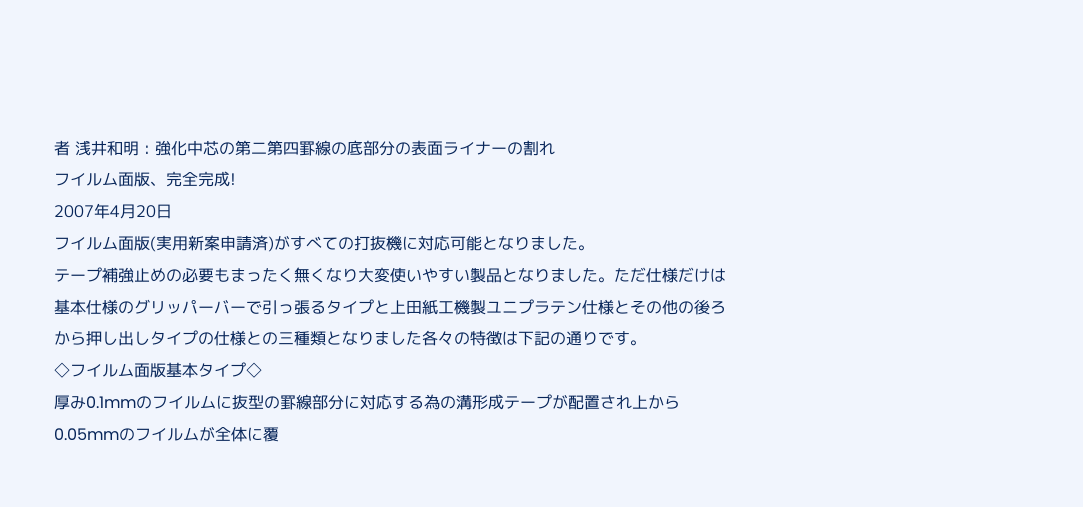者 浅井和明 : 強化中芯の第二第四罫線の底部分の表面ライナーの割れ
フイルム面版、完全完成!
2007年4月20日
フイルム面版(実用新案申請済)がすべての打抜機に対応可能となりました。
テープ補強止めの必要もまったく無くなり大変使いやすい製品となりました。ただ仕様だけは基本仕様のグリッパーバーで引っ張るタイプと上田紙工機製ユニプラテン仕様とその他の後ろから押し出しタイプの仕様との三種類となりました各々の特徴は下記の通りです。
◇フイルム面版基本タイプ◇
厚み0.1mmのフイルムに抜型の罫線部分に対応する為の溝形成テープが配置され上から0.05mmのフイルムが全体に覆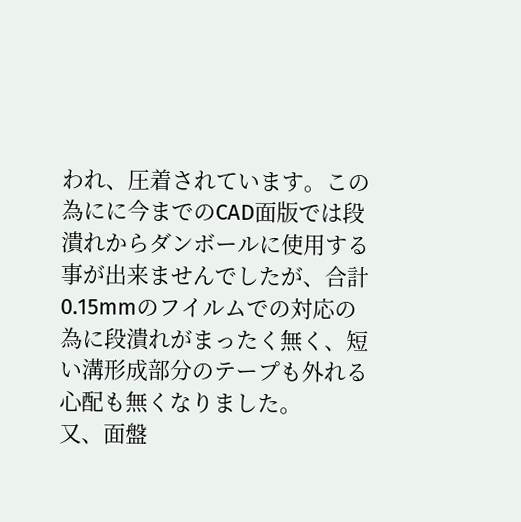われ、圧着されています。この為にに今までのCAD面版では段潰れからダンボールに使用する事が出来ませんでしたが、合計0.15mmのフイルムでの対応の為に段潰れがまったく無く、短い溝形成部分のテープも外れる心配も無くなりました。
又、面盤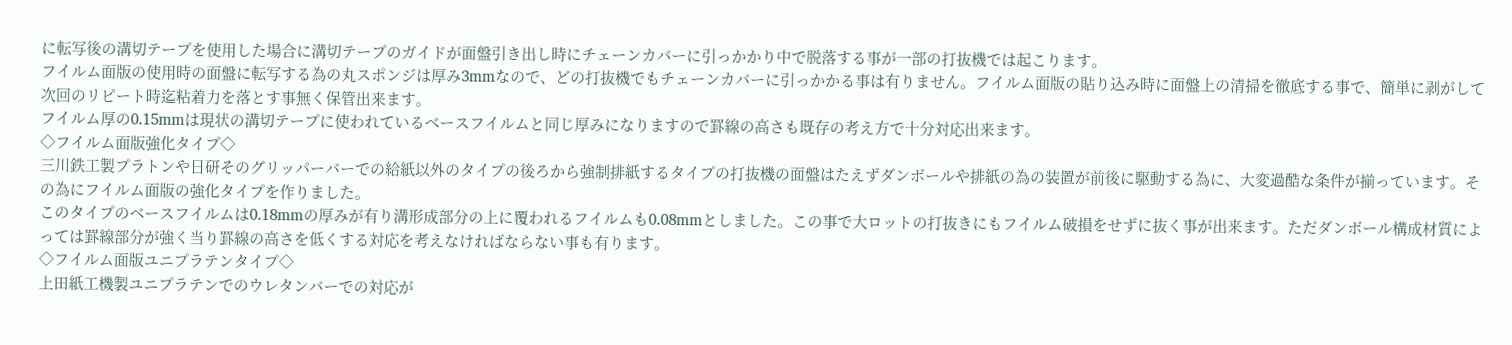に転写後の溝切テープを使用した場合に溝切テープのガイドが面盤引き出し時にチェーンカバーに引っかかり中で脱落する事が一部の打抜機では起こります。
フイルム面版の使用時の面盤に転写する為の丸スポンジは厚み3mmなので、どの打抜機でもチェーンカバーに引っかかる事は有りません。フイルム面版の貼り込み時に面盤上の清掃を徹底する事で、簡単に剥がして次回のリピート時迄粘着力を落とす事無く保管出来ます。
フイルム厚の0.15mmは現状の溝切テープに使われているベースフイルムと同じ厚みになりますので罫線の高さも既存の考え方で十分対応出来ます。
◇フイルム面版強化タイプ◇
三川鉄工製プラトンや日研そのグリッパーバーでの給紙以外のタイプの後ろから強制排紙するタイプの打抜機の面盤はたえずダンボールや排紙の為の装置が前後に駆動する為に、大変過酷な条件が揃っています。その為にフイルム面版の強化タイプを作りました。
このタイプのベースフイルムは0.18mmの厚みが有り溝形成部分の上に覆われるフイルムも0.08mmとしました。この事で大ロットの打抜きにもフイルム破損をせずに抜く事が出来ます。ただダンボール構成材質によっては罫線部分が強く当り罫線の高さを低くする対応を考えなければならない事も有ります。
◇フイルム面版ユニプラテンタイプ◇
上田紙工機製ユニプラテンでのウレタンバーでの対応が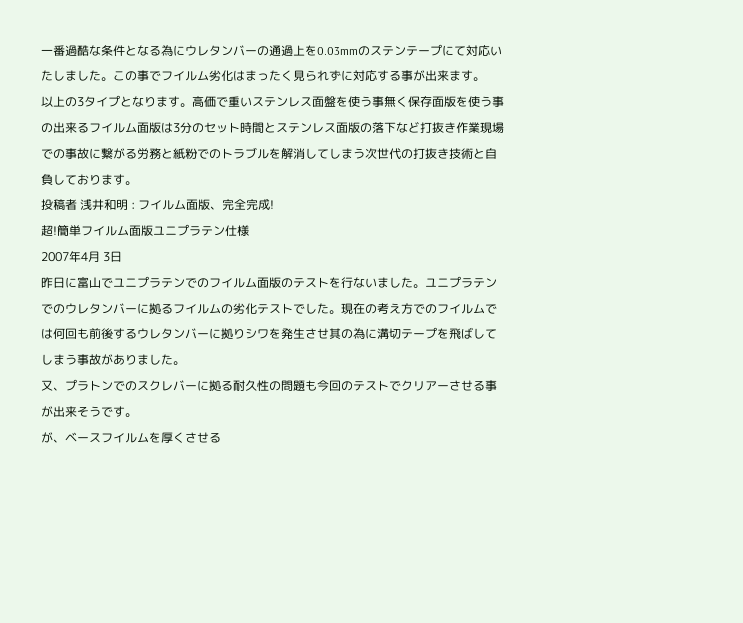一番過酷な条件となる為にウレタンバーの通過上を0.03mmのステンテープにて対応いたしました。この事でフイルム劣化はまったく見られずに対応する事が出来ます。
以上の3タイプとなります。高価で重いステンレス面盤を使う事無く保存面版を使う事の出来るフイルム面版は3分のセット時間とステンレス面版の落下など打抜き作業現場での事故に繋がる労務と紙粉でのトラブルを解消してしまう次世代の打抜き技術と自負しております。
投稿者 浅井和明 : フイルム面版、完全完成!
超!簡単フイルム面版ユニプラテン仕様
2007年4月 3日
昨日に富山でユニプラテンでのフイルム面版のテストを行ないました。ユニプラテンでのウレタンバーに拠るフイルムの劣化テストでした。現在の考え方でのフイルムでは何回も前後するウレタンバーに拠りシワを発生させ其の為に溝切テープを飛ばしてしまう事故がありました。
又、プラトンでのスクレバーに拠る耐久性の問題も今回のテストでクリアーさせる事が出来そうです。
が、ベースフイルムを厚くさせる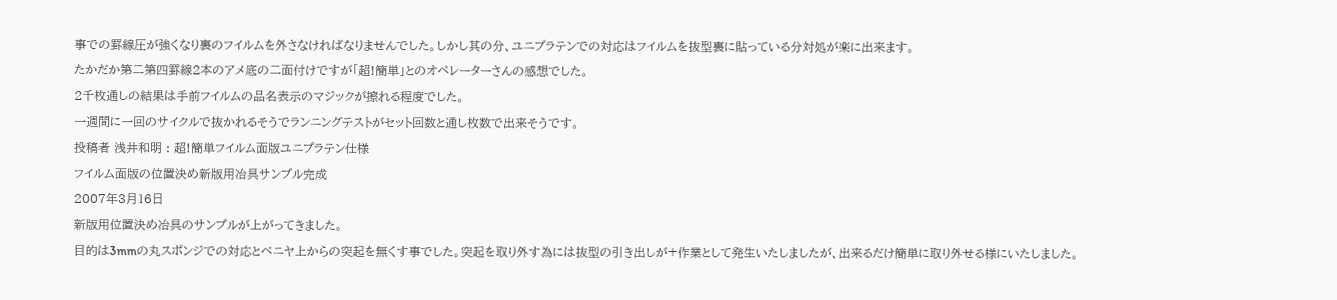事での罫線圧が強くなり裏のフイルムを外さなければなりませんでした。しかし其の分、ユニプラテンでの対応はフイルムを抜型裏に貼っている分対処が楽に出来ます。
たかだか第二第四罫線2本のアメ底の二面付けですが「超!簡単」とのオペレーターさんの感想でした。
2千枚通しの結果は手前フイルムの品名表示のマジックが擦れる程度でした。
一週間に一回のサイクルで抜かれるそうでランニングテストがセット回数と通し枚数で出来そうです。
投稿者 浅井和明 : 超!簡単フイルム面版ユニプラテン仕様
フイルム面版の位置決め新版用冶具サンプル完成
2007年3月16日
新版用位置決め冶具のサンプルが上がってきました。
目的は3mmの丸スポンジでの対応とベニヤ上からの突起を無くす事でした。突起を取り外す為には抜型の引き出しが+作業として発生いたしましたが、出来るだけ簡単に取り外せる様にいたしました。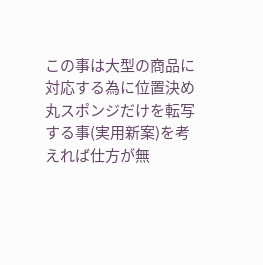この事は大型の商品に対応する為に位置決め丸スポンジだけを転写する事(実用新案)を考えれば仕方が無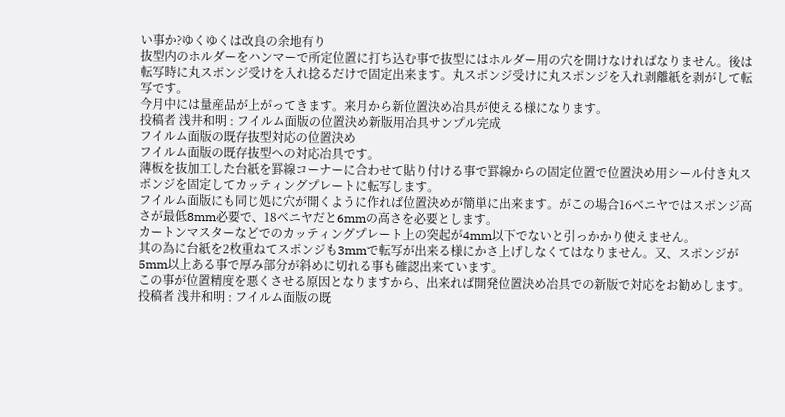い事か?ゆくゆくは改良の余地有り
抜型内のホルダーをハンマーで所定位置に打ち込む事で抜型にはホルダー用の穴を開けなければなりません。後は転写時に丸スポンジ受けを入れ捻るだけで固定出来ます。丸スポンジ受けに丸スポンジを入れ剥離紙を剥がして転写です。
今月中には量産品が上がってきます。来月から新位置決め冶具が使える様になります。
投稿者 浅井和明 : フイルム面版の位置決め新版用冶具サンプル完成
フイルム面版の既存抜型対応の位置決め
フイルム面版の既存抜型への対応冶具です。
薄板を抜加工した台紙を罫線コーナーに合わせて貼り付ける事で罫線からの固定位置で位置決め用シール付き丸スポンジを固定してカッティングプレートに転写します。
フイルム面版にも同じ処に穴が開くように作れば位置決めが簡単に出来ます。がこの場合16ベニヤではスポンジ高さが最低8mm必要で、18ベニヤだと6mmの高さを必要とします。
カートンマスターなどでのカッティングプレート上の突起が4mm以下でないと引っかかり使えません。
其の為に台紙を2枚重ねてスポンジも3mmで転写が出来る様にかさ上げしなくてはなりません。又、スポンジが5mm以上ある事で厚み部分が斜めに切れる事も確認出来ています。
この事が位置精度を悪くさせる原因となりますから、出来れば開発位置決め冶具での新版で対応をお勧めします。
投稿者 浅井和明 : フイルム面版の既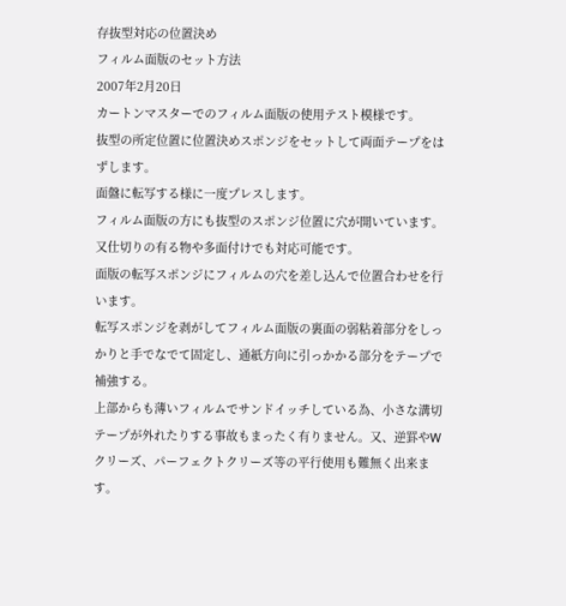存抜型対応の位置決め
フィルム面版のセット方法
2007年2月20日
カートンマスターでのフィルム面版の使用テスト模様です。
抜型の所定位置に位置決めスポンジをセットして両面テープをはずします。
面盤に転写する様に一度プレスします。
フィルム面版の方にも抜型のスポンジ位置に穴が開いています。
又仕切りの有る物や多面付けでも対応可能です。
面版の転写スポンジにフィルムの穴を差し込んで位置合わせを行います。
転写スポンジを剥がしてフィルム面版の裏面の弱粘着部分をしっかりと手でなでて固定し、通紙方向に引っかかる部分をテープで補強する。
上部からも薄いフィルムでサンドイッチしている為、小さな溝切テープが外れたりする事故もまったく有りません。又、逆罫やWクリーズ、パーフェクトクリーズ等の平行使用も難無く出来ます。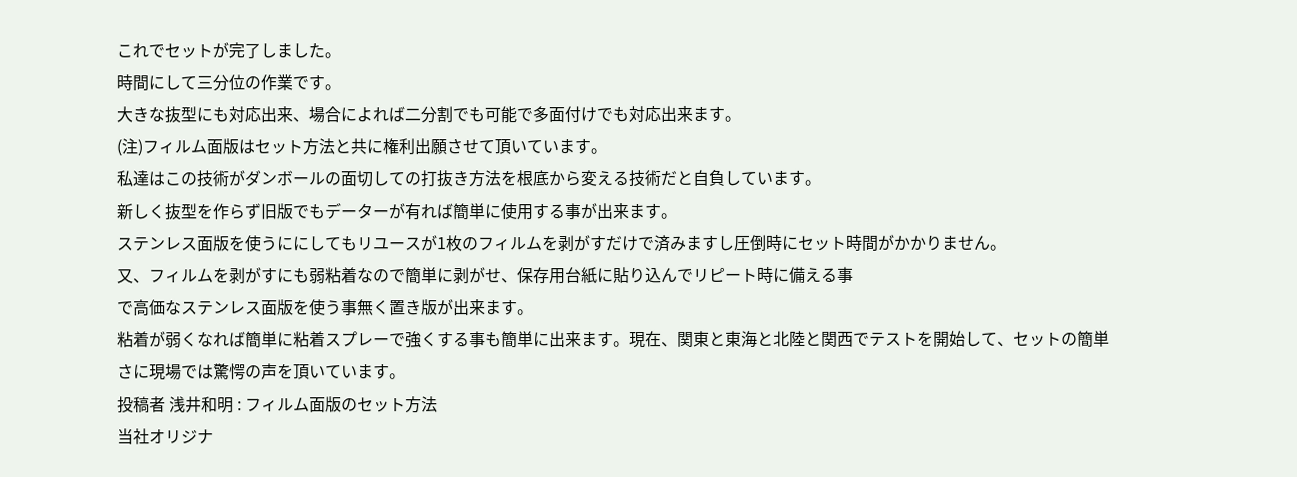これでセットが完了しました。
時間にして三分位の作業です。
大きな抜型にも対応出来、場合によれば二分割でも可能で多面付けでも対応出来ます。
(注)フィルム面版はセット方法と共に権利出願させて頂いています。
私達はこの技術がダンボールの面切しての打抜き方法を根底から変える技術だと自負しています。
新しく抜型を作らず旧版でもデーターが有れば簡単に使用する事が出来ます。
ステンレス面版を使うににしてもリユースが1枚のフィルムを剥がすだけで済みますし圧倒時にセット時間がかかりません。
又、フィルムを剥がすにも弱粘着なので簡単に剥がせ、保存用台紙に貼り込んでリピート時に備える事
で高価なステンレス面版を使う事無く置き版が出来ます。
粘着が弱くなれば簡単に粘着スプレーで強くする事も簡単に出来ます。現在、関東と東海と北陸と関西でテストを開始して、セットの簡単さに現場では驚愕の声を頂いています。
投稿者 浅井和明 : フィルム面版のセット方法
当社オリジナ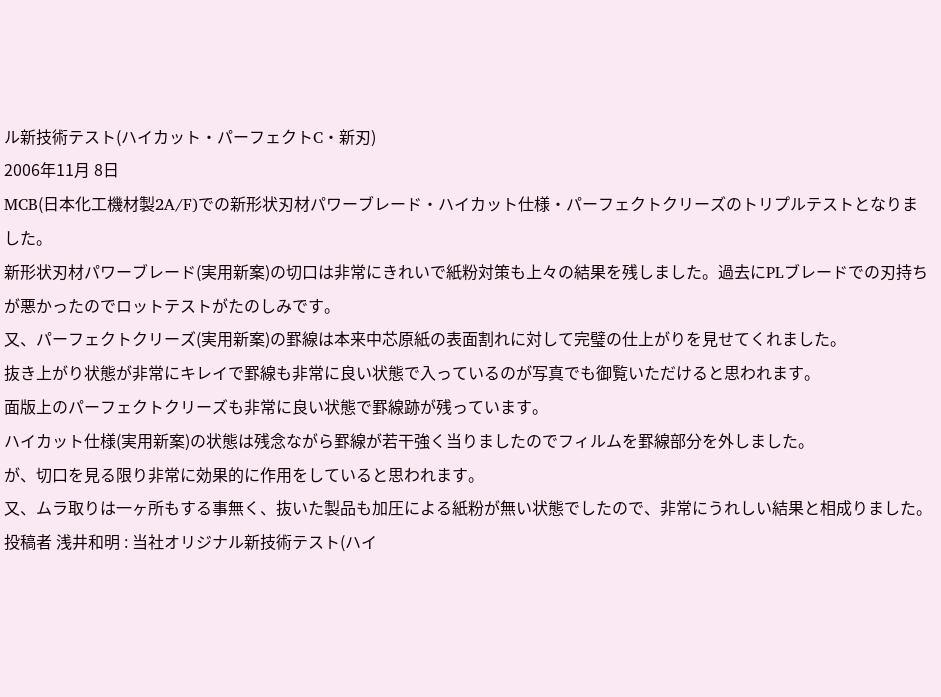ル新技術テスト(ハイカット・パーフェクトC・新刃)
2006年11月 8日
MCB(日本化工機材製2A/F)での新形状刃材パワーブレード・ハイカット仕様・パーフェクトクリーズのトリプルテストとなりました。
新形状刃材パワーブレード(実用新案)の切口は非常にきれいで紙粉対策も上々の結果を残しました。過去にPLブレードでの刃持ちが悪かったのでロットテストがたのしみです。
又、パーフェクトクリーズ(実用新案)の罫線は本来中芯原紙の表面割れに対して完璧の仕上がりを見せてくれました。
抜き上がり状態が非常にキレイで罫線も非常に良い状態で入っているのが写真でも御覧いただけると思われます。
面版上のパーフェクトクリーズも非常に良い状態で罫線跡が残っています。
ハイカット仕様(実用新案)の状態は残念ながら罫線が若干強く当りましたのでフィルムを罫線部分を外しました。
が、切口を見る限り非常に効果的に作用をしていると思われます。
又、ムラ取りは一ヶ所もする事無く、抜いた製品も加圧による紙粉が無い状態でしたので、非常にうれしい結果と相成りました。
投稿者 浅井和明 : 当社オリジナル新技術テスト(ハイ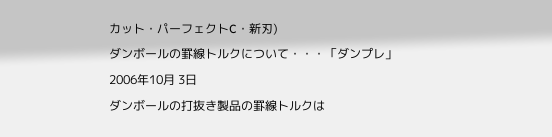カット・パーフェクトC・新刃)
ダンボールの罫線トルクについて・・・「ダンプレ」
2006年10月 3日
ダンボールの打抜き製品の罫線トルクは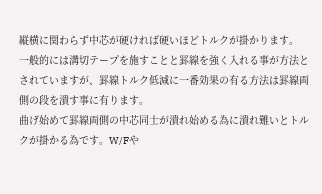縦横に関わらず中芯が硬ければ硬いほどトルクが掛かります。
一般的には溝切テープを施すことと罫線を強く入れる事が方法とされていますが、罫線トルク低減に一番効果の有る方法は罫線両側の段を潰す事に有ります。
曲げ始めて罫線両側の中芯同士が潰れ始める為に潰れ難いとトルクが掛かる為です。W/Fや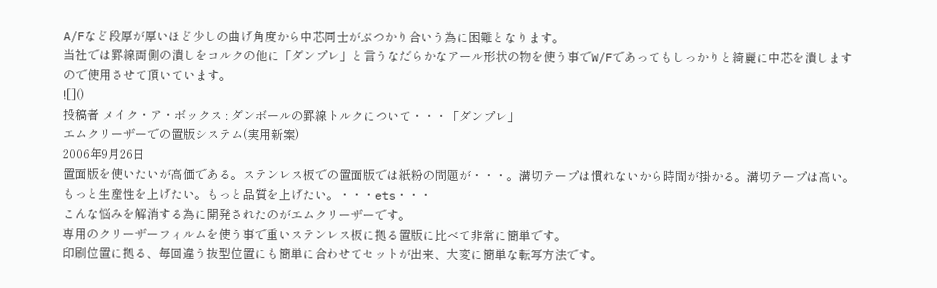A/Fなど段厚が厚いほど少しの曲げ角度から中芯同士がぶつかり合いう為に困難となります。
当社では罫線両側の潰しをコルクの他に「ダンプレ」と言うなだらかなアール形状の物を使う事でW/Fであってもしっかりと綺麗に中芯を潰しますので使用させて頂いています。
![]()
投稿者 メイク・ア・ボックス : ダンボールの罫線トルクについて・・・「ダンプレ」
エムクリーザーでの置版システム(実用新案)
2006年9月26日
置面版を使いたいが高価である。ステンレス板での置面版では紙粉の問題が・・・。溝切テープは慣れないから時間が掛かる。溝切テープは高い。もっと生産性を上げたい。もっと品質を上げたい。・・・ets・・・
こんな悩みを解消する為に開発されたのがエムクリーザーです。
専用のクリーザーフィルムを使う事で重いステンレス板に拠る置版に比べて非常に簡単です。
印刷位置に拠る、毎回違う抜型位置にも簡単に合わせてセットが出来、大変に簡単な転写方法です。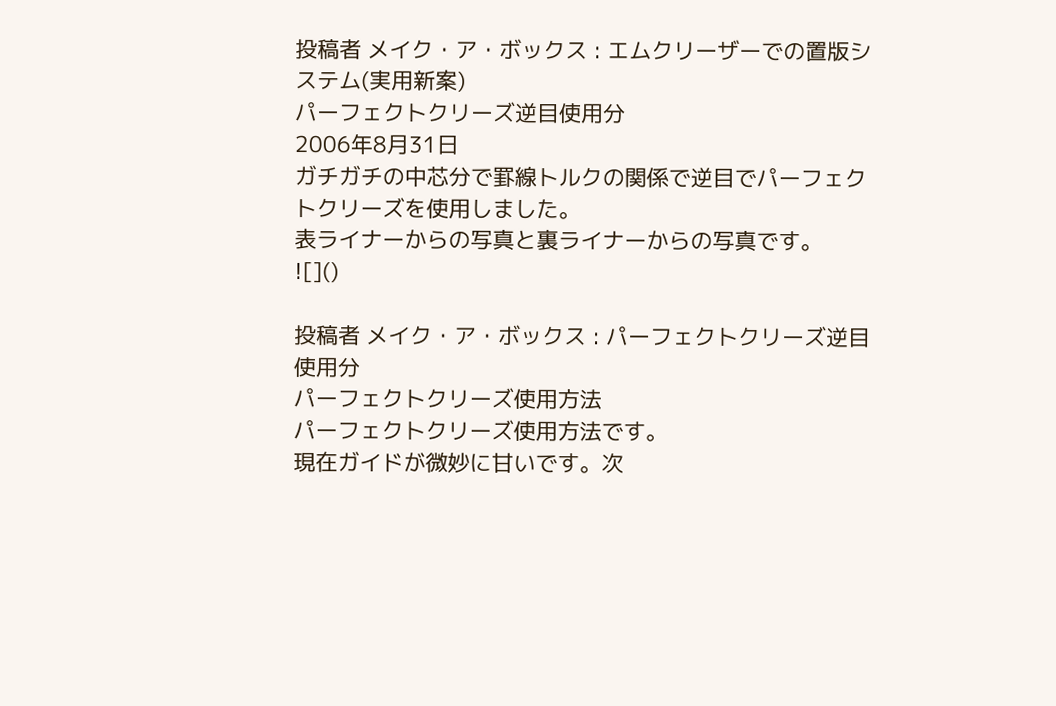投稿者 メイク・ア・ボックス : エムクリーザーでの置版システム(実用新案)
パーフェクトクリーズ逆目使用分
2006年8月31日
ガチガチの中芯分で罫線トルクの関係で逆目でパーフェクトクリーズを使用しました。
表ライナーからの写真と裏ライナーからの写真です。
![]()

投稿者 メイク・ア・ボックス : パーフェクトクリーズ逆目使用分
パーフェクトクリーズ使用方法
パーフェクトクリーズ使用方法です。
現在ガイドが微妙に甘いです。次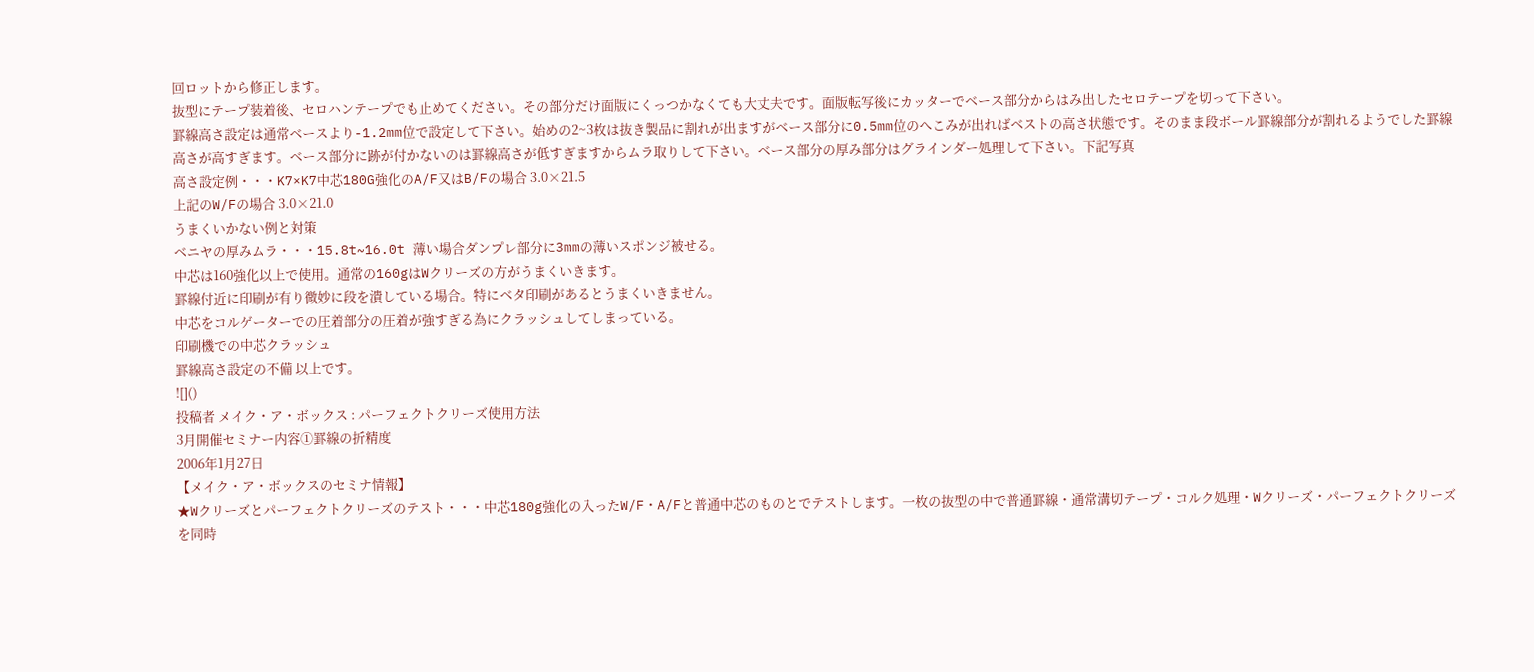回ロットから修正します。
抜型にテープ装着後、セロハンテープでも止めてください。その部分だけ面版にくっつかなくても大丈夫です。面版転写後にカッターでベース部分からはみ出したセロテープを切って下さい。
罫線高さ設定は通常ベースより-1.2mm位で設定して下さい。始めの2~3枚は抜き製品に割れが出ますがベース部分に0.5mm位のへこみが出ればベストの高さ状態です。そのまま段ボール罫線部分が割れるようでした罫線高さが高すぎます。ベース部分に跡が付かないのは罫線高さが低すぎますからムラ取りして下さい。ベース部分の厚み部分はグラインダー処理して下さい。下記写真
高さ設定例・・・K7×K7中芯180G強化のA/F又はB/Fの場合 3.0×21.5
上記のW/Fの場合 3.0×21.0
うまくいかない例と対策
ベニヤの厚みムラ・・・15.8t~16.0t 薄い場合ダンプレ部分に3mmの薄いスポンジ被せる。
中芯は160強化以上で使用。通常の160gはWクリーズの方がうまくいきます。
罫線付近に印刷が有り微妙に段を潰している場合。特にベタ印刷があるとうまくいきません。
中芯をコルゲーターでの圧着部分の圧着が強すぎる為にクラッシュしてしまっている。
印刷機での中芯クラッシュ
罫線高さ設定の不備 以上です。
![]()
投稿者 メイク・ア・ボックス : パーフェクトクリーズ使用方法
3月開催セミナー内容①罫線の折精度
2006年1月27日
【メイク・ア・ボックスのセミナ情報】
★Wクリーズとパーフェクトクリーズのテスト・・・中芯180g強化の入ったW/F・A/Fと普通中芯のものとでテストします。一枚の抜型の中で普通罫線・通常溝切テープ・コルク処理・Wクリーズ・パーフェクトクリーズを同時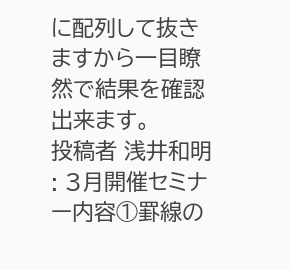に配列して抜きますから一目瞭然で結果を確認出来ます。
投稿者 浅井和明 : 3月開催セミナー内容①罫線の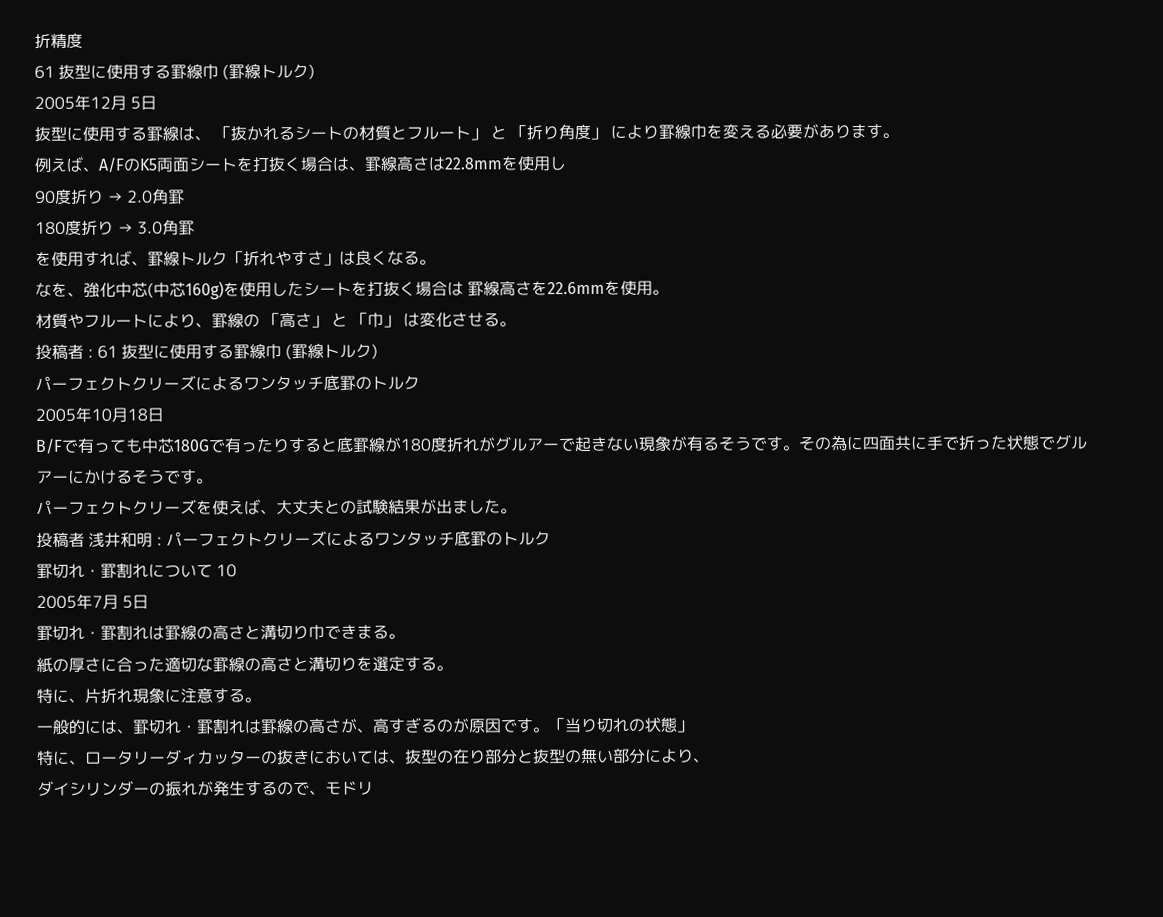折精度
61 抜型に使用する罫線巾 (罫線トルク)
2005年12月 5日
抜型に使用する罫線は、 「抜かれるシートの材質とフルート」 と 「折り角度」 により罫線巾を変える必要があります。
例えば、A/FのK5両面シートを打抜く場合は、罫線高さは22.8mmを使用し
90度折り → 2.0角罫
180度折り → 3.0角罫
を使用すれば、罫線トルク「折れやすさ」は良くなる。
なを、強化中芯(中芯160g)を使用したシートを打抜く場合は 罫線高さを22.6mmを使用。
材質やフルートにより、罫線の 「高さ」 と 「巾」 は変化させる。
投稿者 : 61 抜型に使用する罫線巾 (罫線トルク)
パーフェクトクリーズによるワンタッチ底罫のトルク
2005年10月18日
B/Fで有っても中芯180Gで有ったりすると底罫線が180度折れがグルアーで起きない現象が有るそうです。その為に四面共に手で折った状態でグルアーにかけるそうです。
パーフェクトクリーズを使えば、大丈夫との試験結果が出ました。
投稿者 浅井和明 : パーフェクトクリーズによるワンタッチ底罫のトルク
罫切れ・罫割れについて 10
2005年7月 5日
罫切れ・罫割れは罫線の高さと溝切り巾できまる。
紙の厚さに合った適切な罫線の高さと溝切りを選定する。
特に、片折れ現象に注意する。
一般的には、罫切れ・罫割れは罫線の高さが、高すぎるのが原因です。「当り切れの状態」
特に、ロータリーダィカッターの抜きにおいては、抜型の在り部分と抜型の無い部分により、
ダイシリンダーの振れが発生するので、モドリ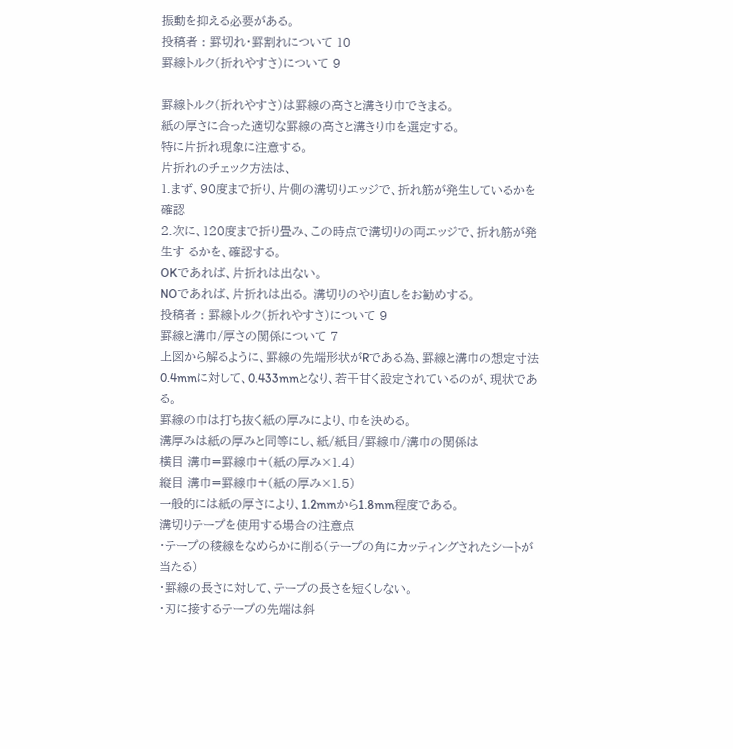振動を抑える必要がある。
投稿者 : 罫切れ・罫割れについて 10
罫線トルク(折れやすさ)について 9

罫線トルク(折れやすさ)は罫線の高さと溝きり巾できまる。
紙の厚さに合った適切な罫線の高さと溝きり巾を選定する。
特に片折れ現象に注意する。
片折れのチェック方法は、
1.まず、90度まで折り、片側の溝切りエッジで、折れ筋が発生しているかを確認
2.次に、120度まで折り畳み、この時点で溝切りの両エッジで、折れ筋が発生す るかを、確認する。
OKであれば、片折れは出ない。
NOであれば、片折れは出る。 溝切りのやり直しをお勧めする。
投稿者 : 罫線トルク(折れやすさ)について 9
罫線と溝巾/厚さの関係について 7
上図から解るように、罫線の先端形状がRである為、罫線と溝巾の想定寸法0.4mmに対して、0.433mmとなり、若干甘く設定されているのが、現状である。
罫線の巾は打ち抜く紙の厚みにより、巾を決める。
溝厚みは紙の厚みと同等にし、紙/紙目/罫線巾/溝巾の関係は
横目 溝巾=罫線巾+(紙の厚み×1.4)
縦目 溝巾=罫線巾+(紙の厚み×1.5)
一般的には紙の厚さにより、1.2mmから1.8mm程度である。
溝切りテープを使用する場合の注意点
・テープの稜線をなめらかに削る(テープの角にカッティングされたシートが当たる)
・罫線の長さに対して、テープの長さを短くしない。
・刃に接するテープの先端は斜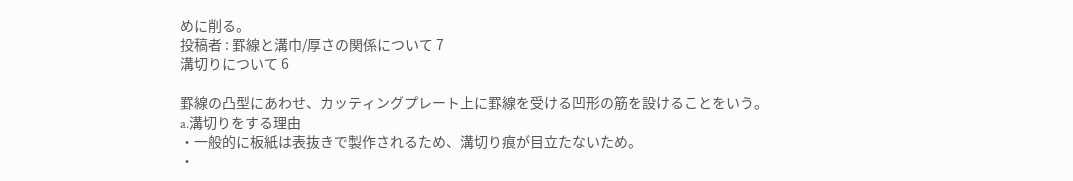めに削る。
投稿者 : 罫線と溝巾/厚さの関係について 7
溝切りについて 6

罫線の凸型にあわせ、カッティングプレート上に罫線を受ける凹形の筋を設けることをいう。
a.溝切りをする理由
・一般的に板紙は表抜きで製作されるため、溝切り痕が目立たないため。
・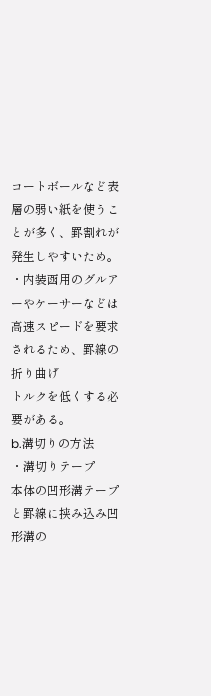コートボールなど表層の弱い紙を使うことが多く、罫割れが発生しやすいため。
・内装函用のグルアーやケーサーなどは高速スピードを要求されるため、罫線の折り曲げ
トルクを低くする必要がある。
b.溝切りの方法
・溝切りテープ
本体の凹形溝テープと罫線に挟み込み凹形溝の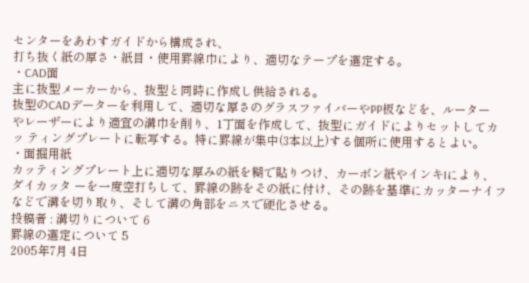センターをあわすガイドから構成され、
打ち抜く紙の厚さ・紙目・使用罫線巾により、適切なテープを選定する。
・CAD面
主に抜型メーカーから、抜型と同時に作成し供給される。
抜型のCADデーターを利用して、適切な厚さのグラスファイバーやPP板などを、ルーター
やレーザーにより適宜の溝巾を削り、1丁面を作成して、抜型にガイドによりセットしてカ
ッ ティングプレートに転写する。特に罫線が集中(3本以上)する個所に使用するとよい。
・面掘用紙
カッティングプレート上に適切な厚みの紙を糊で貼りつけ、カーボン紙やインキIにより、
ダイカッタ ーを一度空打ちして、罫線の跡をその紙に付け、その跡を基準にカッターナイフ
などで溝を切り取り、そして溝の角部をニスで硬化させる。
投稿者 : 溝切りについて 6
罫線の選定について 5
2005年7月 4日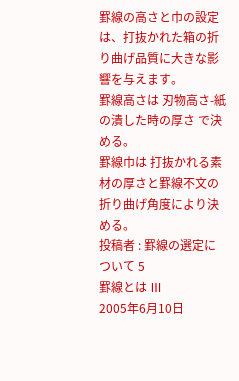罫線の高さと巾の設定は、打抜かれた箱の折り曲げ品質に大きな影響を与えます。
罫線高さは 刃物高さ-紙の潰した時の厚さ で決める。
罫線巾は 打抜かれる素材の厚さと罫線不文の折り曲げ角度により決める。
投稿者 : 罫線の選定について 5
罫線とは Ⅲ
2005年6月10日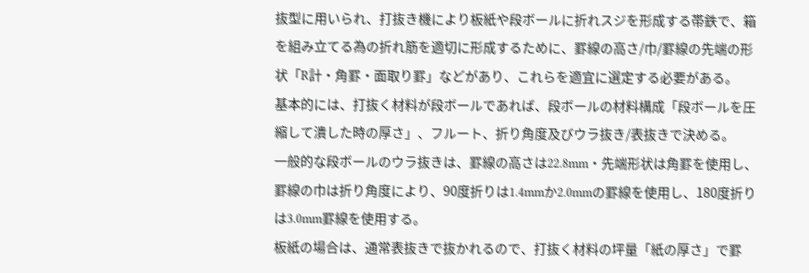抜型に用いられ、打抜き機により板紙や段ボールに折れスジを形成する帯鉄で、箱を組み立てる為の折れ筋を適切に形成するために、罫線の高さ/巾/罫線の先端の形状「R計・角罫・面取り罫」などがあり、これらを適宜に選定する必要がある。
基本的には、打抜く材料が段ボールであれば、段ボールの材料構成「段ボールを圧縮して潰した時の厚さ」、フルート、折り角度及びウラ抜き/表抜きで決める。
一般的な段ボールのウラ抜きは、罫線の高さは22.8mm・先端形状は角罫を使用し、罫線の巾は折り角度により、90度折りは1.4mmか2.0mmの罫線を使用し、180度折りは3.0mm罫線を使用する。
板紙の場合は、通常表抜きで抜かれるので、打抜く材料の坪量「紙の厚さ」で罫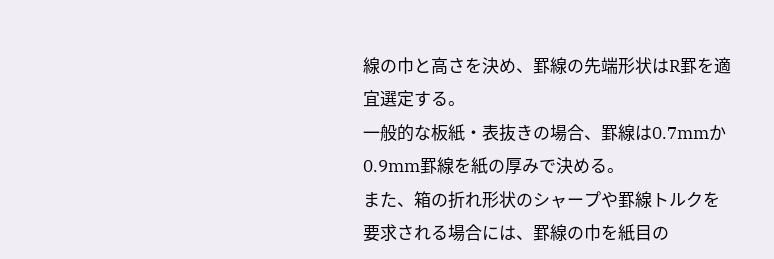線の巾と高さを決め、罫線の先端形状はR罫を適宜選定する。
一般的な板紙・表抜きの場合、罫線は0.7mmか0.9mm罫線を紙の厚みで決める。
また、箱の折れ形状のシャープや罫線トルクを要求される場合には、罫線の巾を紙目の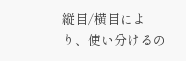縦目/横目により、使い分けるの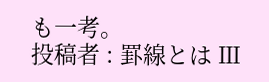も一考。
投稿者 : 罫線とは Ⅲ